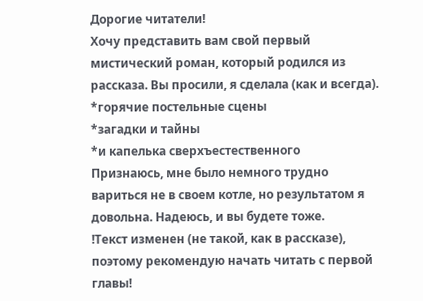Дорогие читатели!
Хочу представить вам свой первый мистический роман, который родился из рассказа. Вы просили, я сделала (как и всегда).
*горячие постельные сцены
*загадки и тайны
*и капелька сверхъестественного
Признаюсь, мне было немного трудно вариться не в своем котле, но результатом я довольна. Надеюсь, и вы будете тоже.
!Текст изменен (не такой, как в рассказе), поэтому рекомендую начать читать с первой главы!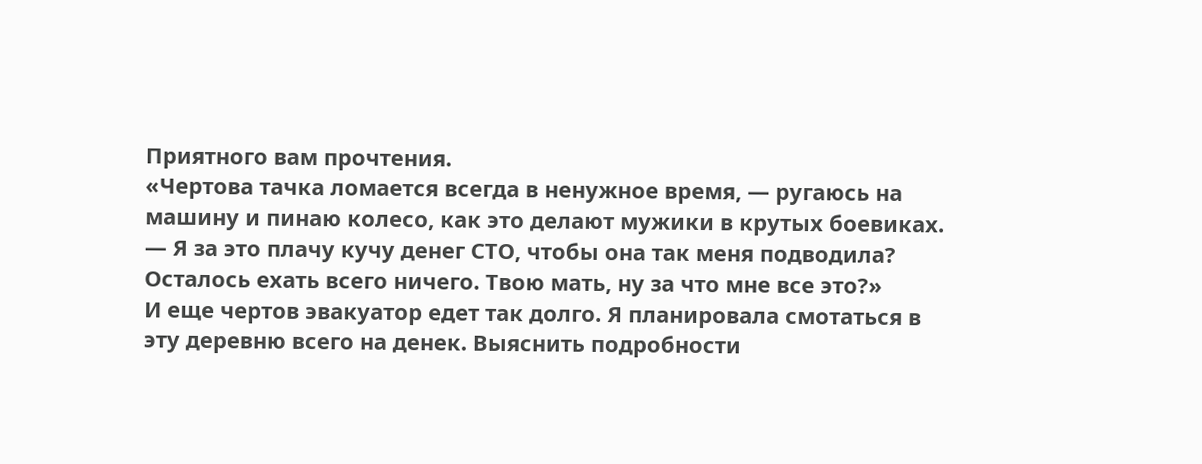Приятного вам прочтения.
«Чертова тачка ломается всегда в ненужное время, — ругаюсь на машину и пинаю колесо, как это делают мужики в крутых боевиках. — Я за это плачу кучу денег СТО, чтобы она так меня подводила? Осталось ехать всего ничего. Твою мать, ну за что мне все это?»
И еще чертов эвакуатор едет так долго. Я планировала смотаться в эту деревню всего на денек. Выяснить подробности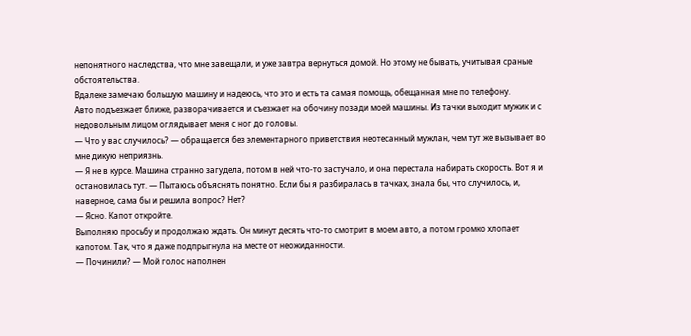непонятного наследства, что мне завещали, и уже завтра вернуться домой. Но этому не бывать, учитывая сраные обстоятельства.
Вдалеке замечаю большую машину и надеюсь, что это и есть та самая помощь, обещанная мне по телефону.
Авто подъезжает ближе, разворачивается и съезжает на обочину позади моей машины. Из тачки выходит мужик и с недовольным лицом оглядывает меня с ног до головы.
— Что у вас случилось? — обращается без элементарного приветствия неотесанный мужлан, чем тут же вызывает во мне дикую неприязнь.
— Я не в курсе. Машина странно загудела, потом в ней что-то застучало, и она перестала набирать скорость. Вот я и остановилась тут. — Пытаюсь объяснять понятно. Если бы я разбиралась в тачках, знала бы, что случилось, и, наверное, сама бы и решила вопрос? Нет?
— Ясно. Капот откройте.
Выполняю просьбу и продолжаю ждать. Он минут десять что-то смотрит в моем авто, а потом громко хлопает капотом. Так, что я даже подпрыгнула на месте от неожиданности.
— Починили? — Мой голос наполнен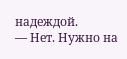надеждой.
— Нет. Нужно на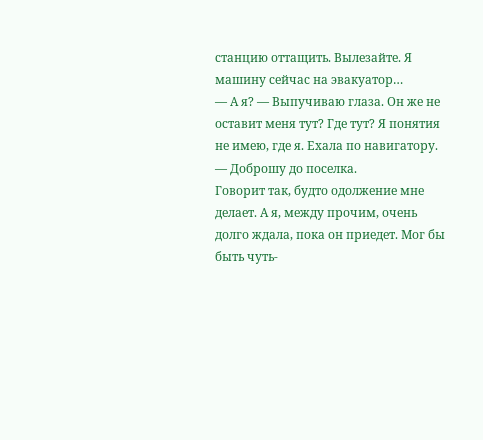станцию оттащить. Вылезайте. Я машину сейчас на эвакуатор…
— А я? — Выпучиваю глаза. Он же не оставит меня тут? Где тут? Я понятия не имею, где я. Ехала по навигатору.
— Доброшу до поселка.
Говорит так, будто одолжение мне делает. А я, между прочим, очень долго ждала, пока он приедет. Мог бы быть чуть-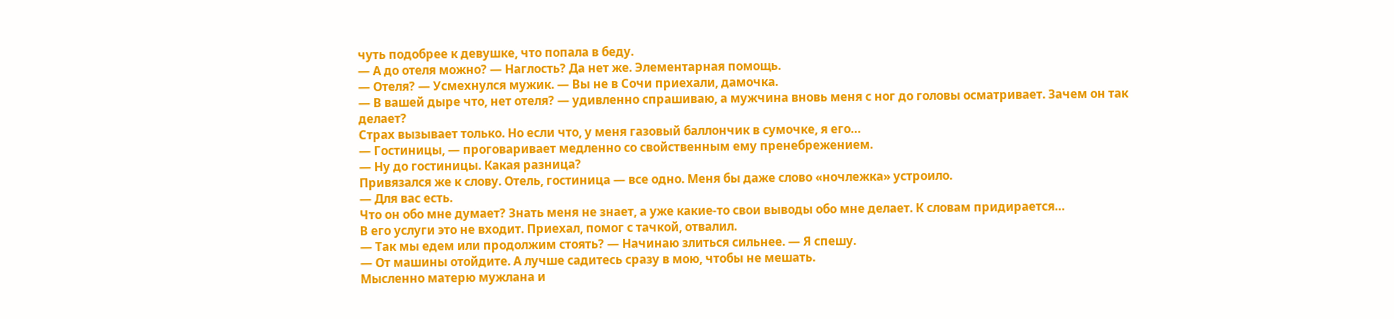чуть подобрее к девушке, что попала в беду.
— А до отеля можно? — Наглость? Да нет же. Элементарная помощь.
— Отеля? — Усмехнулся мужик. — Вы не в Сочи приехали, дамочка.
— В вашей дыре что, нет отеля? — удивленно спрашиваю, а мужчина вновь меня с ног до головы осматривает. Зачем он так делает?
Страх вызывает только. Но если что, у меня газовый баллончик в сумочке, я его…
— Гостиницы, — проговаривает медленно со свойственным ему пренебрежением.
— Ну до гостиницы. Какая разница?
Привязался же к слову. Отель, гостиница — все одно. Меня бы даже слово «ночлежка» устроило.
— Для вас есть.
Что он обо мне думает? Знать меня не знает, а уже какие-то свои выводы обо мне делает. К словам придирается…
В его услуги это не входит. Приехал, помог с тачкой, отвалил.
— Так мы едем или продолжим стоять? — Начинаю злиться сильнее. — Я спешу.
— От машины отойдите. А лучше садитесь сразу в мою, чтобы не мешать.
Мысленно матерю мужлана и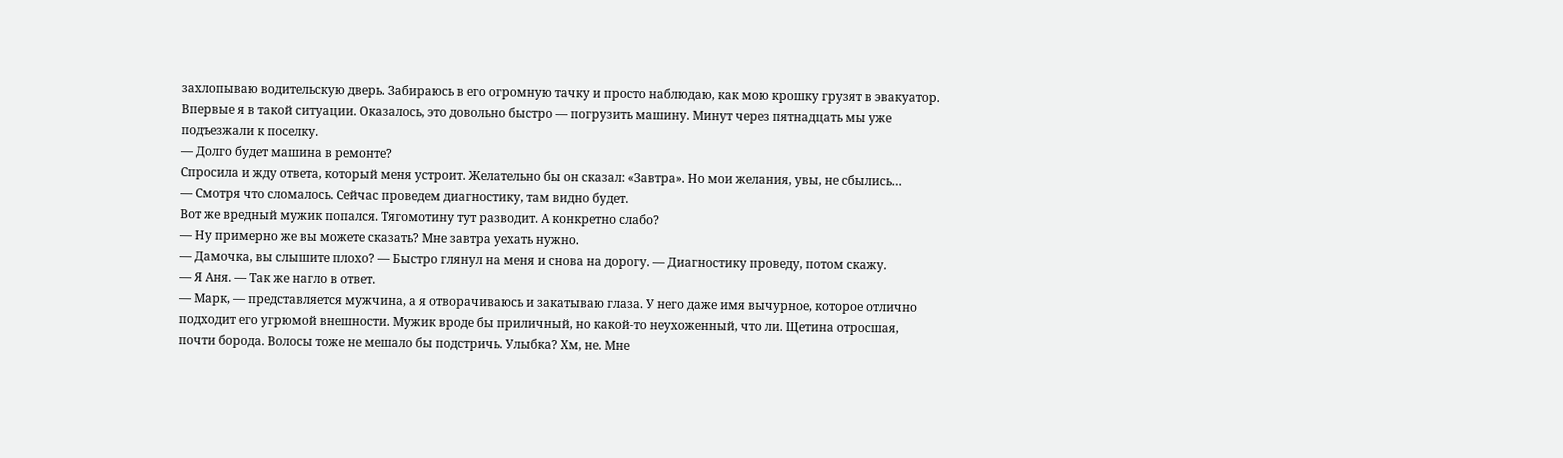захлопываю водительскую дверь. Забираюсь в его огромную тачку и просто наблюдаю, как мою крошку грузят в эвакуатор.
Впервые я в такой ситуации. Оказалось, это довольно быстро — погрузить машину. Минут через пятнадцать мы уже подъезжали к поселку.
— Долго будет машина в ремонте?
Спросила и жду ответа, который меня устроит. Желательно бы он сказал: «Завтра». Но мои желания, увы, не сбылись…
— Смотря что сломалось. Сейчас проведем диагностику, там видно будет.
Вот же вредный мужик попался. Тягомотину тут разводит. А конкретно слабо?
— Ну примерно же вы можете сказать? Мне завтра уехать нужно.
— Дамочка, вы слышите плохо? — Быстро глянул на меня и снова на дорогу. — Диагностику проведу, потом скажу.
— Я Аня. — Так же нагло в ответ.
— Марк, — представляется мужчина, а я отворачиваюсь и закатываю глаза. У него даже имя вычурное, которое отлично подходит его угрюмой внешности. Мужик вроде бы приличный, но какой-то неухоженный, что ли. Щетина отросшая, почти борода. Волосы тоже не мешало бы подстричь. Улыбка? Хм, не. Мне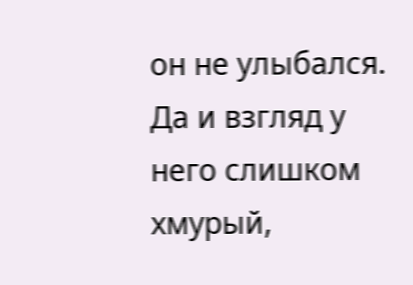он не улыбался. Да и взгляд у него слишком хмурый,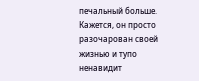печальный больше. Кажется, он просто разочарован своей жизнью и тупо ненавидит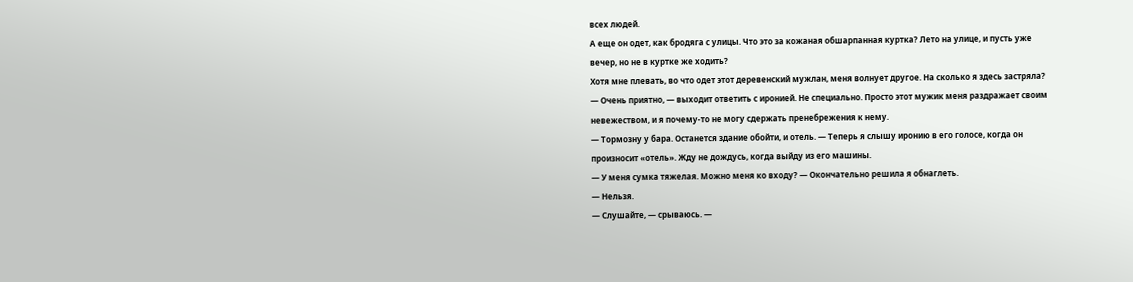всех людей.
А еще он одет, как бродяга с улицы. Что это за кожаная обшарпанная куртка? Лето на улице, и пусть уже вечер, но не в куртке же ходить?
Хотя мне плевать, во что одет этот деревенский мужлан, меня волнует другое. На сколько я здесь застряла?
— Очень приятно, — выходит ответить с иронией. Не специально. Просто этот мужик меня раздражает своим невежеством, и я почему-то не могу сдержать пренебрежения к нему.
— Тормозну у бара. Останется здание обойти, и отель. — Теперь я слышу иронию в его голосе, когда он произносит «отель». Жду не дождусь, когда выйду из его машины.
— У меня сумка тяжелая. Можно меня ко входу? — Окончательно решила я обнаглеть.
— Нельзя.
— Слушайте, — срываюсь. —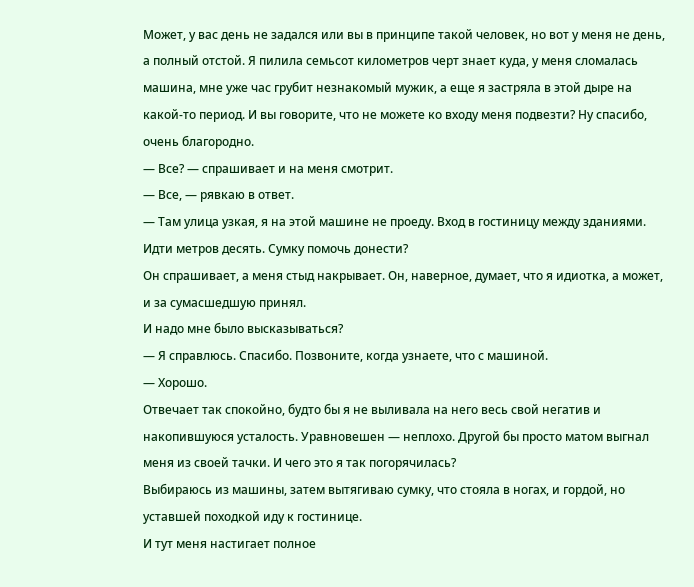Может, у вас день не задался или вы в принципе такой человек, но вот у меня не день, а полный отстой. Я пилила семьсот километров черт знает куда, у меня сломалась машина, мне уже час грубит незнакомый мужик, а еще я застряла в этой дыре на какой-то период. И вы говорите, что не можете ко входу меня подвезти? Ну спасибо, очень благородно.
— Все? — спрашивает и на меня смотрит.
— Все, — рявкаю в ответ.
— Там улица узкая, я на этой машине не проеду. Вход в гостиницу между зданиями. Идти метров десять. Сумку помочь донести?
Он спрашивает, а меня стыд накрывает. Он, наверное, думает, что я идиотка, а может, и за сумасшедшую принял.
И надо мне было высказываться?
— Я справлюсь. Спасибо. Позвоните, когда узнаете, что с машиной.
— Хорошо.
Отвечает так спокойно, будто бы я не выливала на него весь свой негатив и накопившуюся усталость. Уравновешен — неплохо. Другой бы просто матом выгнал меня из своей тачки. И чего это я так погорячилась?
Выбираюсь из машины, затем вытягиваю сумку, что стояла в ногах, и гордой, но уставшей походкой иду к гостинице.
И тут меня настигает полное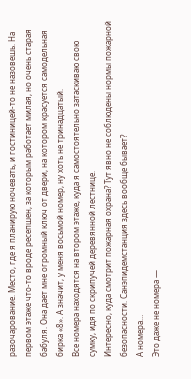разочарование. Место, где я планирую ночевать, и гостиницей-то не назовешь. На первом этаже что-то вроде ресепшен, за которым работает милая, но очень старая бабуля. Она дает мне огромный ключ от двери, на котором красуется самодельная бирка «8». А значит, у меня восьмой номер, ну хоть не тринадцатый.
Все номера находятся на втором этаже, куда я самостоятельно затаскиваю свою сумку, идя по скрипучей деревянной лестнице.
Интересно, куда смотрит пожарная охрана? Тут явно не соблюдены нормы пожарной безопасности. Санэпидемстанция здесь вообще бывает?
А номера…
Это даже не номера —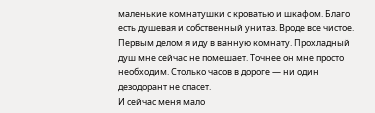маленькие комнатушки с кроватью и шкафом. Благо есть душевая и собственный унитаз. Вроде все чистое.
Первым делом я иду в ванную комнату. Прохладный душ мне сейчас не помешает. Точнее он мне просто необходим. Столько часов в дороге — ни один дезодорант не спасет.
И сейчас меня мало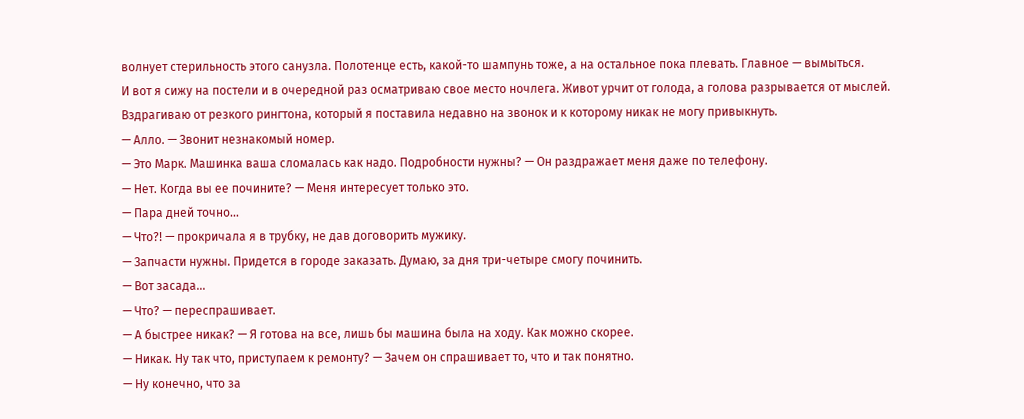волнует стерильность этого санузла. Полотенце есть, какой-то шампунь тоже, а на остальное пока плевать. Главное — вымыться.
И вот я сижу на постели и в очередной раз осматриваю свое место ночлега. Живот урчит от голода, а голова разрывается от мыслей.
Вздрагиваю от резкого рингтона, который я поставила недавно на звонок и к которому никак не могу привыкнуть.
— Алло. — Звонит незнакомый номер.
— Это Марк. Машинка ваша сломалась как надо. Подробности нужны? — Он раздражает меня даже по телефону.
— Нет. Когда вы ее почините? — Меня интересует только это.
— Пара дней точно…
— Что?! — прокричала я в трубку, не дав договорить мужику.
— Запчасти нужны. Придется в городе заказать. Думаю, за дня три-четыре смогу починить.
— Вот засада…
— Что? — переспрашивает.
— А быстрее никак? — Я готова на все, лишь бы машина была на ходу. Как можно скорее.
— Никак. Ну так что, приступаем к ремонту? — Зачем он спрашивает то, что и так понятно.
— Ну конечно, что за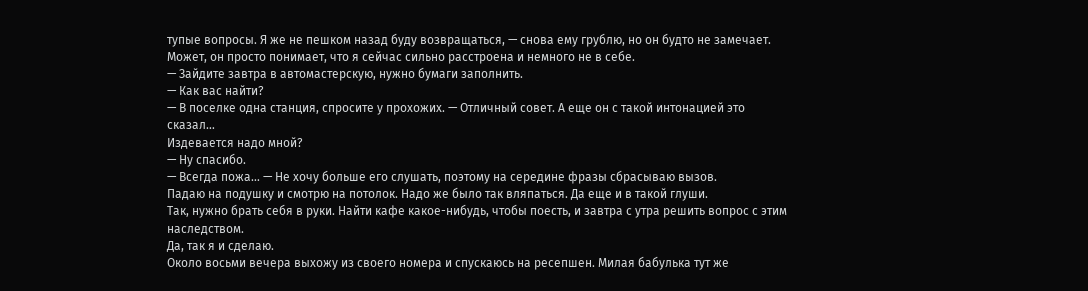тупые вопросы. Я же не пешком назад буду возвращаться, — снова ему грублю, но он будто не замечает. Может, он просто понимает, что я сейчас сильно расстроена и немного не в себе.
— Зайдите завтра в автомастерскую, нужно бумаги заполнить.
— Как вас найти?
— В поселке одна станция, спросите у прохожих. — Отличный совет. А еще он с такой интонацией это сказал…
Издевается надо мной?
— Ну спасибо.
— Всегда пожа… — Не хочу больше его слушать, поэтому на середине фразы сбрасываю вызов.
Падаю на подушку и смотрю на потолок. Надо же было так вляпаться. Да еще и в такой глуши.
Так, нужно брать себя в руки. Найти кафе какое-нибудь, чтобы поесть, и завтра с утра решить вопрос с этим наследством.
Да, так я и сделаю.
Около восьми вечера выхожу из своего номера и спускаюсь на ресепшен. Милая бабулька тут же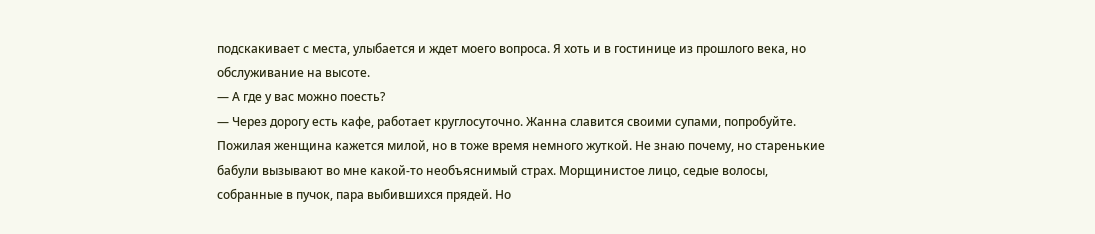подскакивает с места, улыбается и ждет моего вопроса. Я хоть и в гостинице из прошлого века, но обслуживание на высоте.
— А где у вас можно поесть?
— Через дорогу есть кафе, работает круглосуточно. Жанна славится своими супами, попробуйте.
Пожилая женщина кажется милой, но в тоже время немного жуткой. Не знаю почему, но старенькие бабули вызывают во мне какой-то необъяснимый страх. Морщинистое лицо, седые волосы, собранные в пучок, пара выбившихся прядей. Но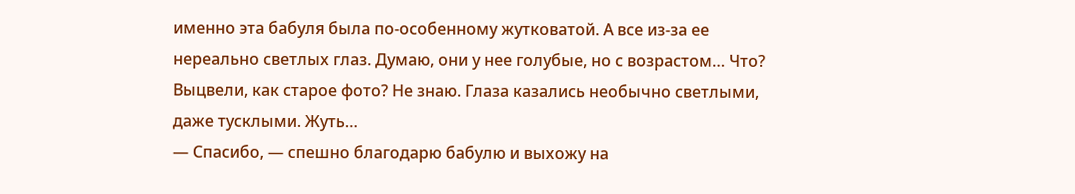именно эта бабуля была по-особенному жутковатой. А все из-за ее нереально светлых глаз. Думаю, они у нее голубые, но с возрастом… Что? Выцвели, как старое фото? Не знаю. Глаза казались необычно светлыми, даже тусклыми. Жуть…
— Спасибо, — спешно благодарю бабулю и выхожу на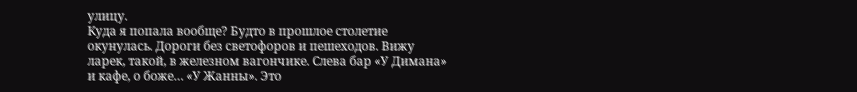улицу.
Куда я попала вообще? Будто в прошлое столетие окунулась. Дороги без светофоров и пешеходов. Вижу ларек, такой, в железном вагончике. Слева бар «У Димана» и кафе, о боже… «У Жанны». Это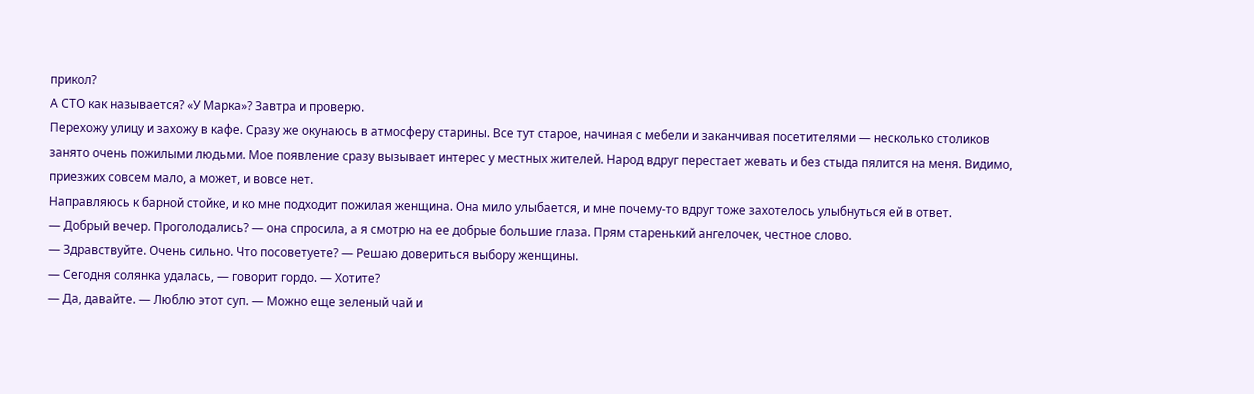прикол?
А СТО как называется? «У Марка»? Завтра и проверю.
Перехожу улицу и захожу в кафе. Сразу же окунаюсь в атмосферу старины. Все тут старое, начиная с мебели и заканчивая посетителями — несколько столиков занято очень пожилыми людьми. Мое появление сразу вызывает интерес у местных жителей. Народ вдруг перестает жевать и без стыда пялится на меня. Видимо, приезжих совсем мало, а может, и вовсе нет.
Направляюсь к барной стойке, и ко мне подходит пожилая женщина. Она мило улыбается, и мне почему-то вдруг тоже захотелось улыбнуться ей в ответ.
— Добрый вечер. Проголодались? — она спросила, а я смотрю на ее добрые большие глаза. Прям старенький ангелочек, честное слово.
— Здравствуйте. Очень сильно. Что посоветуете? — Решаю довериться выбору женщины.
— Сегодня солянка удалась, — говорит гордо. — Хотите?
— Да, давайте. — Люблю этот суп. — Можно еще зеленый чай и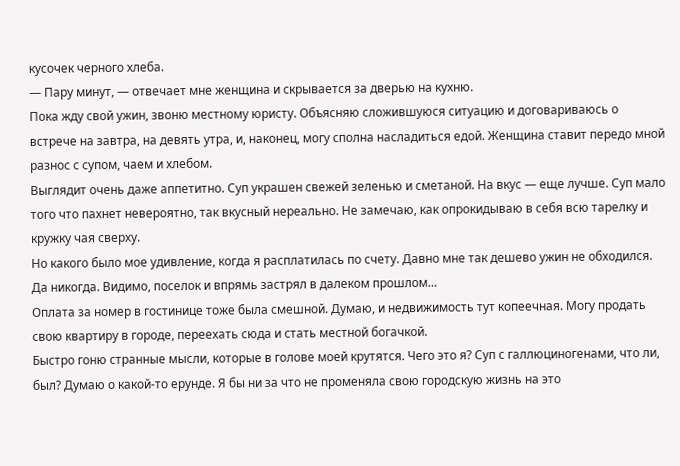кусочек черного хлеба.
— Пару минут, — отвечает мне женщина и скрывается за дверью на кухню.
Пока жду свой ужин, звоню местному юристу. Объясняю сложившуюся ситуацию и договариваюсь о встрече на завтра, на девять утра, и, наконец, могу сполна насладиться едой. Женщина ставит передо мной разнос с супом, чаем и хлебом.
Выглядит очень даже аппетитно. Суп украшен свежей зеленью и сметаной. На вкус — еще лучше. Суп мало того что пахнет невероятно, так вкусный нереально. Не замечаю, как опрокидываю в себя всю тарелку и кружку чая сверху.
Но какого было мое удивление, когда я расплатилась по счету. Давно мне так дешево ужин не обходился. Да никогда. Видимо, поселок и впрямь застрял в далеком прошлом…
Оплата за номер в гостинице тоже была смешной. Думаю, и недвижимость тут копеечная. Могу продать свою квартиру в городе, переехать сюда и стать местной богачкой.
Быстро гоню странные мысли, которые в голове моей крутятся. Чего это я? Суп с галлюциногенами, что ли, был? Думаю о какой-то ерунде. Я бы ни за что не променяла свою городскую жизнь на это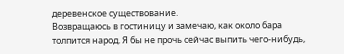деревенское существование.
Возвращаюсь в гостиницу и замечаю, как около бара толпится народ. Я бы не прочь сейчас выпить чего-нибудь,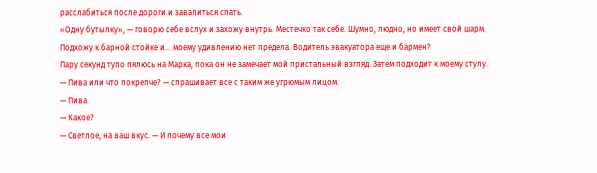расслабиться после дороги и завалиться спать.
«Одну бутылку», — говорю себе вслух и захожу внутрь. Местечко так себе. Шумно, людно, но имеет свой шарм.
Подхожу к барной стойке и… моему удивлению нет предела. Водитель эвакуатора еще и бармен?
Пару секунд тупо пялюсь на Марка, пока он не замечает мой пристальный взгляд. Затем подходит к моему стулу.
— Пива или что покрепче? — спрашивает все с таким же угрюмым лицом.
— Пива.
— Какое?
— Светлое, на ваш вкус. — И почему все мои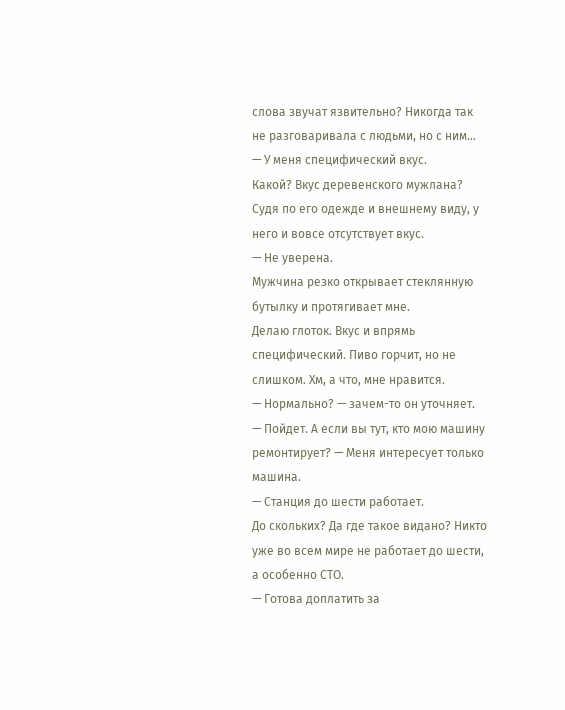слова звучат язвительно? Никогда так не разговаривала с людьми, но с ним…
— У меня специфический вкус.
Какой? Вкус деревенского мужлана? Судя по его одежде и внешнему виду, у него и вовсе отсутствует вкус.
— Не уверена.
Мужчина резко открывает стеклянную бутылку и протягивает мне.
Делаю глоток. Вкус и впрямь специфический. Пиво горчит, но не слишком. Хм, а что, мне нравится.
— Нормально? — зачем-то он уточняет.
— Пойдет. А если вы тут, кто мою машину ремонтирует? — Меня интересует только машина.
— Станция до шести работает.
До скольких? Да где такое видано? Никто уже во всем мире не работает до шести, а особенно СТО.
— Готова доплатить за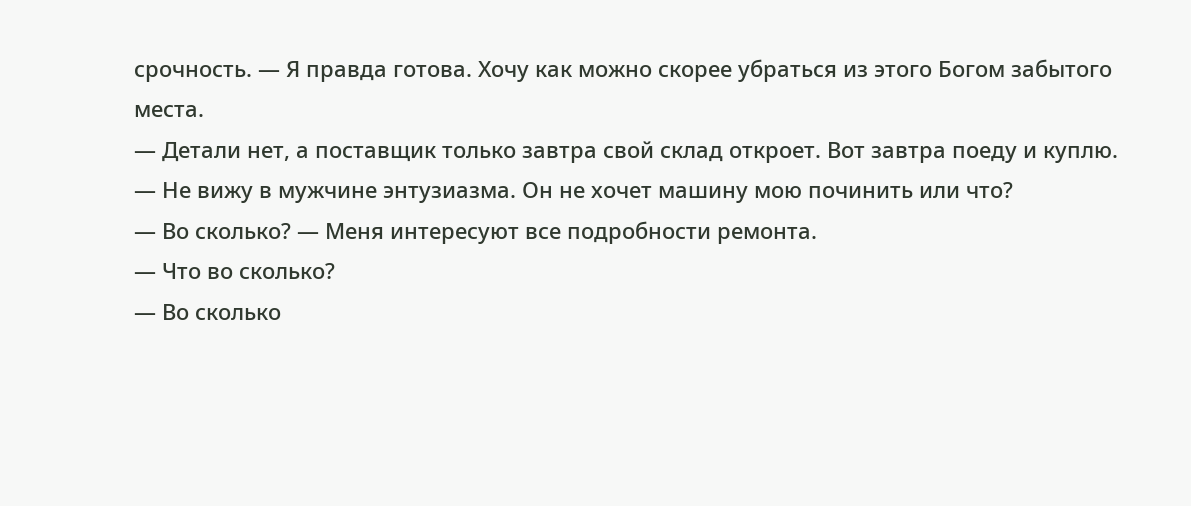срочность. — Я правда готова. Хочу как можно скорее убраться из этого Богом забытого места.
— Детали нет, а поставщик только завтра свой склад откроет. Вот завтра поеду и куплю. — Не вижу в мужчине энтузиазма. Он не хочет машину мою починить или что?
— Во сколько? — Меня интересуют все подробности ремонта.
— Что во сколько?
— Во сколько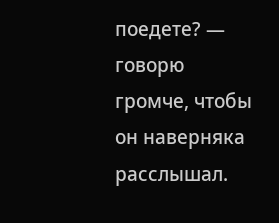поедете? — говорю громче, чтобы он наверняка расслышал.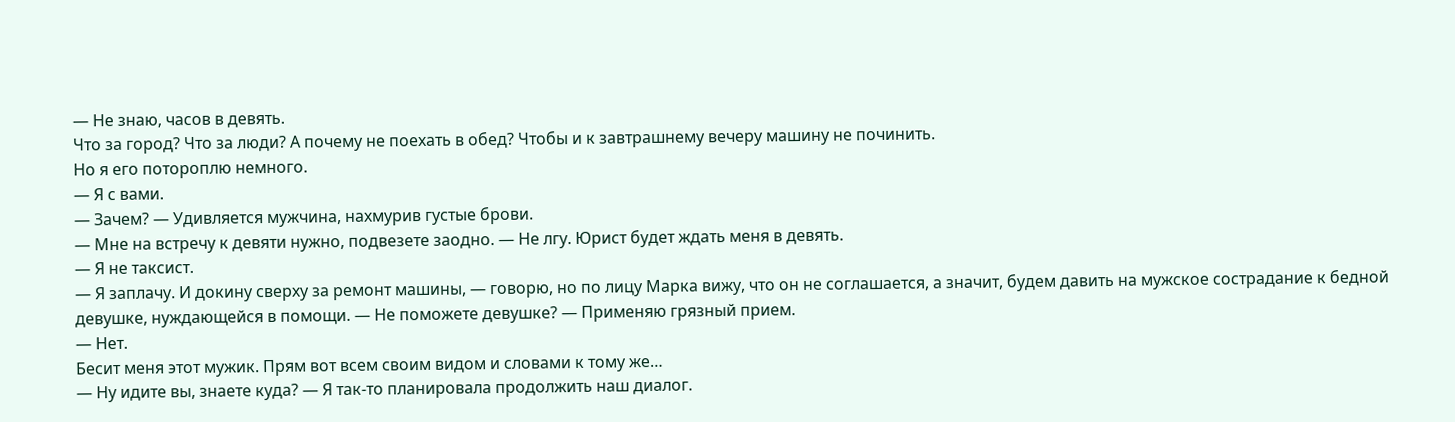— Не знаю, часов в девять.
Что за город? Что за люди? А почему не поехать в обед? Чтобы и к завтрашнему вечеру машину не починить.
Но я его потороплю немного.
— Я с вами.
— Зачем? — Удивляется мужчина, нахмурив густые брови.
— Мне на встречу к девяти нужно, подвезете заодно. — Не лгу. Юрист будет ждать меня в девять.
— Я не таксист.
— Я заплачу. И докину сверху за ремонт машины, — говорю, но по лицу Марка вижу, что он не соглашается, а значит, будем давить на мужское сострадание к бедной девушке, нуждающейся в помощи. — Не поможете девушке? — Применяю грязный прием.
— Нет.
Бесит меня этот мужик. Прям вот всем своим видом и словами к тому же…
— Ну идите вы, знаете куда? — Я так-то планировала продолжить наш диалог.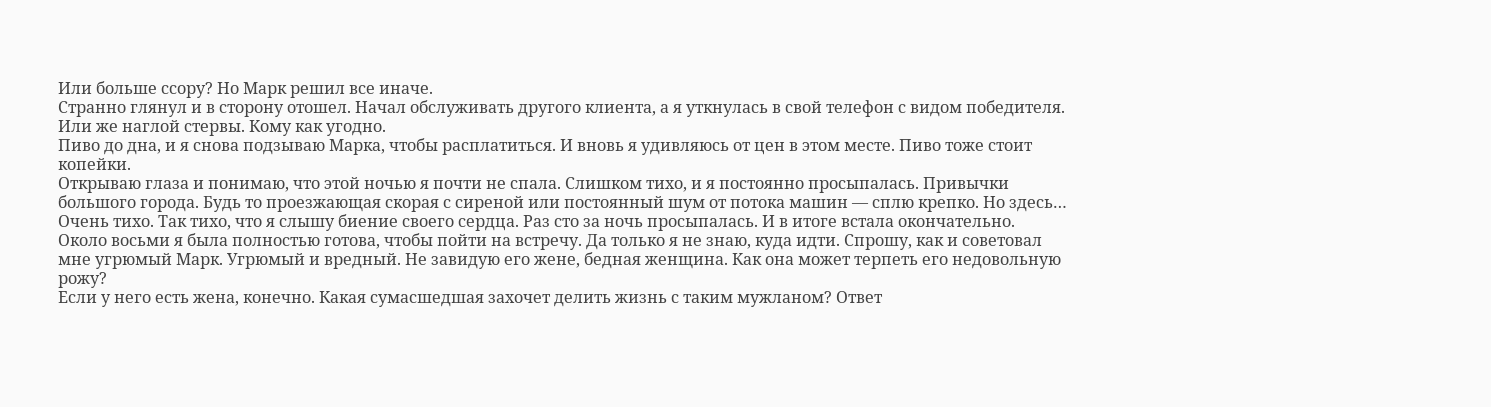Или больше ссору? Но Марк решил все иначе.
Странно глянул и в сторону отошел. Начал обслуживать другого клиента, а я уткнулась в свой телефон с видом победителя. Или же наглой стервы. Кому как угодно.
Пиво до дна, и я снова подзываю Марка, чтобы расплатиться. И вновь я удивляюсь от цен в этом месте. Пиво тоже стоит копейки.
Открываю глаза и понимаю, что этой ночью я почти не спала. Слишком тихо, и я постоянно просыпалась. Привычки большого города. Будь то проезжающая скорая с сиреной или постоянный шум от потока машин — сплю крепко. Но здесь…
Очень тихо. Так тихо, что я слышу биение своего сердца. Раз сто за ночь просыпалась. И в итоге встала окончательно.
Около восьми я была полностью готова, чтобы пойти на встречу. Да только я не знаю, куда идти. Спрошу, как и советовал мне угрюмый Марк. Угрюмый и вредный. Не завидую его жене, бедная женщина. Как она может терпеть его недовольную рожу?
Если у него есть жена, конечно. Какая сумасшедшая захочет делить жизнь с таким мужланом? Ответ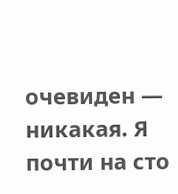очевиден — никакая. Я почти на сто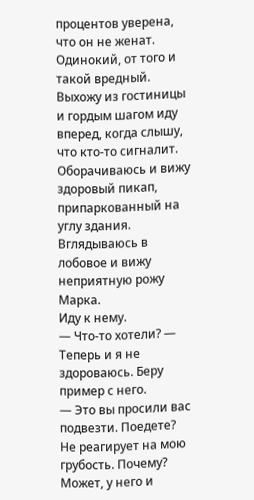процентов уверена, что он не женат. Одинокий, от того и такой вредный.
Выхожу из гостиницы и гордым шагом иду вперед, когда слышу, что кто-то сигналит. Оборачиваюсь и вижу здоровый пикап, припаркованный на углу здания. Вглядываюсь в лобовое и вижу неприятную рожу Марка.
Иду к нему.
— Что-то хотели? — Теперь и я не здороваюсь. Беру пример с него.
— Это вы просили вас подвезти. Поедете?
Не реагирует на мою грубость. Почему? Может, у него и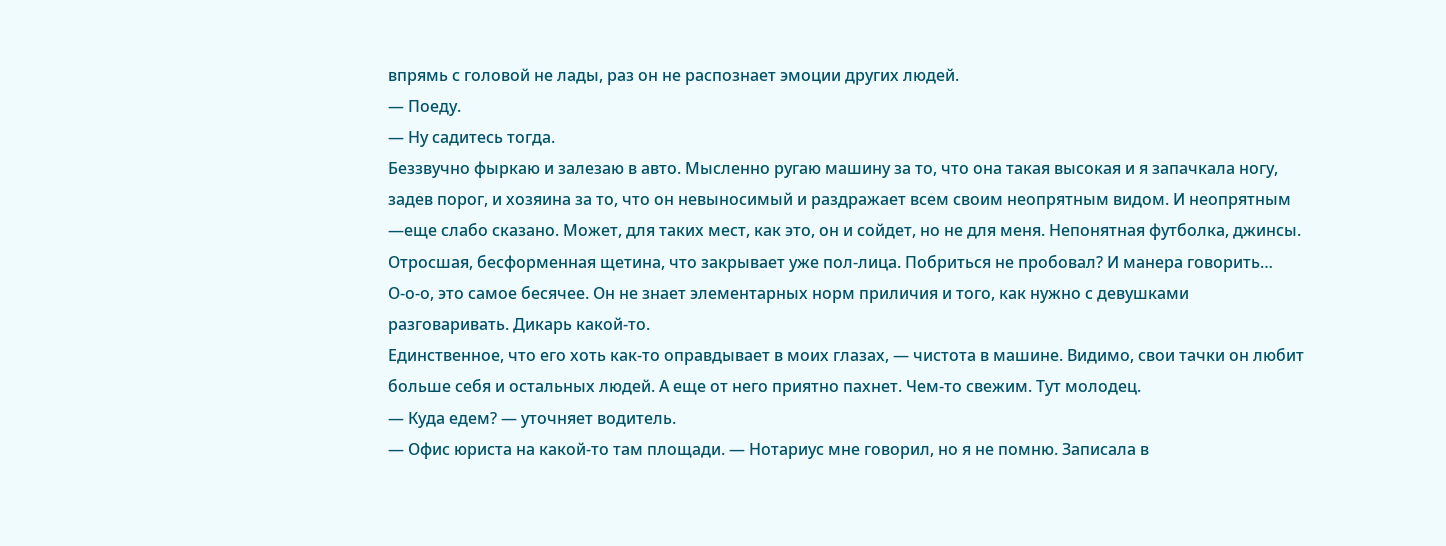впрямь с головой не лады, раз он не распознает эмоции других людей.
— Поеду.
— Ну садитесь тогда.
Беззвучно фыркаю и залезаю в авто. Мысленно ругаю машину за то, что она такая высокая и я запачкала ногу, задев порог, и хозяина за то, что он невыносимый и раздражает всем своим неопрятным видом. И неопрятным —еще слабо сказано. Может, для таких мест, как это, он и сойдет, но не для меня. Непонятная футболка, джинсы. Отросшая, бесформенная щетина, что закрывает уже пол-лица. Побриться не пробовал? И манера говорить…
О-о-о, это самое бесячее. Он не знает элементарных норм приличия и того, как нужно с девушками разговаривать. Дикарь какой-то.
Единственное, что его хоть как-то оправдывает в моих глазах, — чистота в машине. Видимо, свои тачки он любит больше себя и остальных людей. А еще от него приятно пахнет. Чем-то свежим. Тут молодец.
— Куда едем? — уточняет водитель.
— Офис юриста на какой-то там площади. — Нотариус мне говорил, но я не помню. Записала в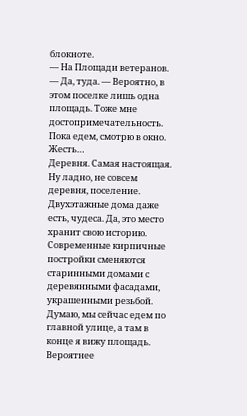блокноте.
— На Площади ветеранов.
— Да, туда. — Вероятно, в этом поселке лишь одна площадь. Тоже мне достопримечательность.
Пока едем, смотрю в окно. Жесть…
Деревня. Самая настоящая. Ну ладно, не совсем деревня, поселение. Двухэтажные дома даже есть, чудеса. Да, это место хранит свою историю. Современные кирпичные постройки сменяются старинными домами с деревянными фасадами, украшенными резьбой.
Думаю, мы сейчас едем по главной улице, а там в конце я вижу площадь. Вероятнее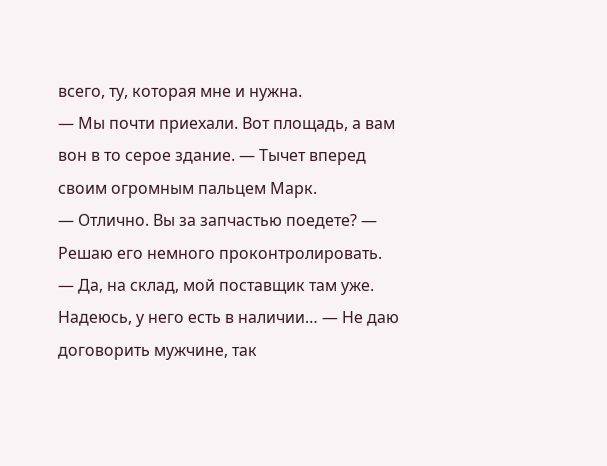всего, ту, которая мне и нужна.
— Мы почти приехали. Вот площадь, а вам вон в то серое здание. — Тычет вперед своим огромным пальцем Марк.
— Отлично. Вы за запчастью поедете? — Решаю его немного проконтролировать.
— Да, на склад, мой поставщик там уже. Надеюсь, у него есть в наличии… — Не даю договорить мужчине, так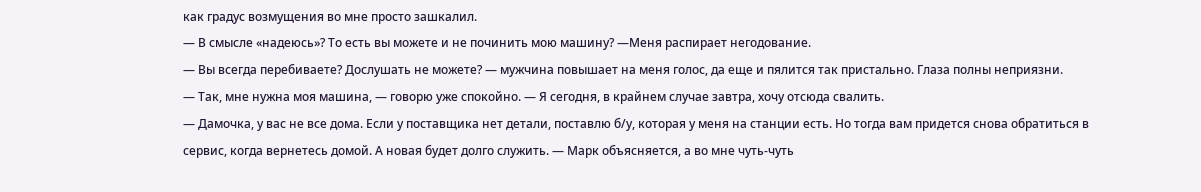как градус возмущения во мне просто зашкалил.
— В смысле «надеюсь»? То есть вы можете и не починить мою машину? —Меня распирает негодование.
— Вы всегда перебиваете? Дослушать не можете? — мужчина повышает на меня голос, да еще и пялится так пристально. Глаза полны неприязни.
— Так, мне нужна моя машина, — говорю уже спокойно. — Я сегодня, в крайнем случае завтра, хочу отсюда свалить.
— Дамочка, у вас не все дома. Если у поставщика нет детали, поставлю б/у, которая у меня на станции есть. Но тогда вам придется снова обратиться в сервис, когда вернетесь домой. А новая будет долго служить. — Марк объясняется, а во мне чуть-чуть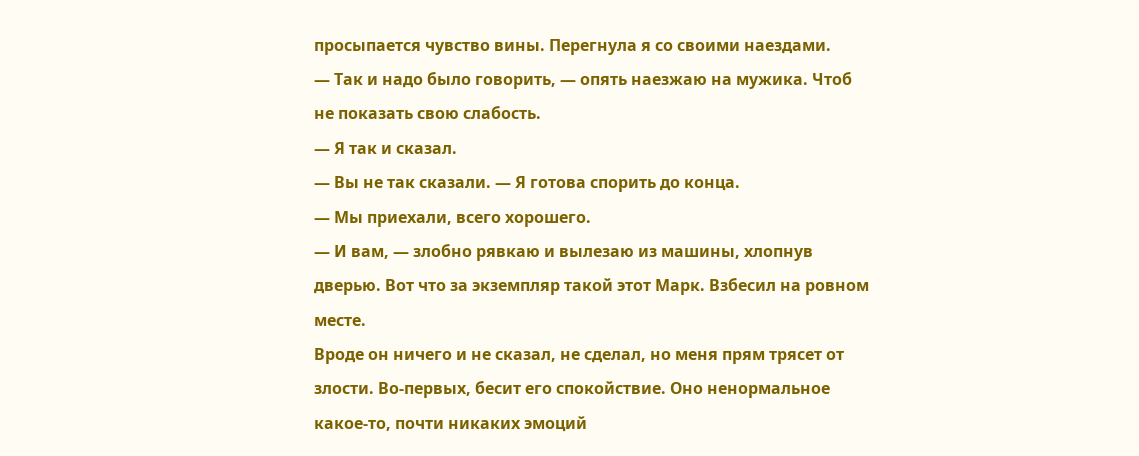просыпается чувство вины. Перегнула я со своими наездами.
— Так и надо было говорить, — опять наезжаю на мужика. Чтоб не показать свою слабость.
— Я так и сказал.
— Вы не так сказали. — Я готова спорить до конца.
— Мы приехали, всего хорошего.
— И вам, — злобно рявкаю и вылезаю из машины, хлопнув дверью. Вот что за экземпляр такой этот Марк. Взбесил на ровном месте.
Вроде он ничего и не сказал, не сделал, но меня прям трясет от злости. Во-первых, бесит его спокойствие. Оно ненормальное какое-то, почти никаких эмоций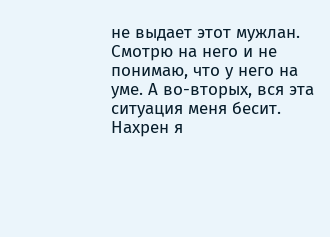не выдает этот мужлан. Смотрю на него и не понимаю, что у него на уме. А во-вторых, вся эта ситуация меня бесит. Нахрен я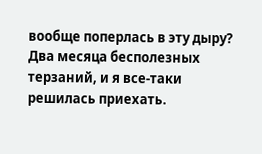вообще поперлась в эту дыру?
Два месяца бесполезных терзаний, и я все-таки решилась приехать.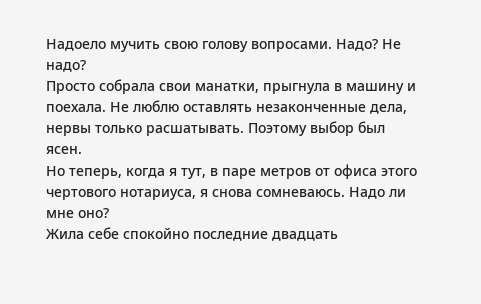Надоело мучить свою голову вопросами. Надо? Не надо?
Просто собрала свои манатки, прыгнула в машину и поехала. Не люблю оставлять незаконченные дела, нервы только расшатывать. Поэтому выбор был ясен.
Но теперь, когда я тут, в паре метров от офиса этого чертового нотариуса, я снова сомневаюсь. Надо ли мне оно?
Жила себе спокойно последние двадцать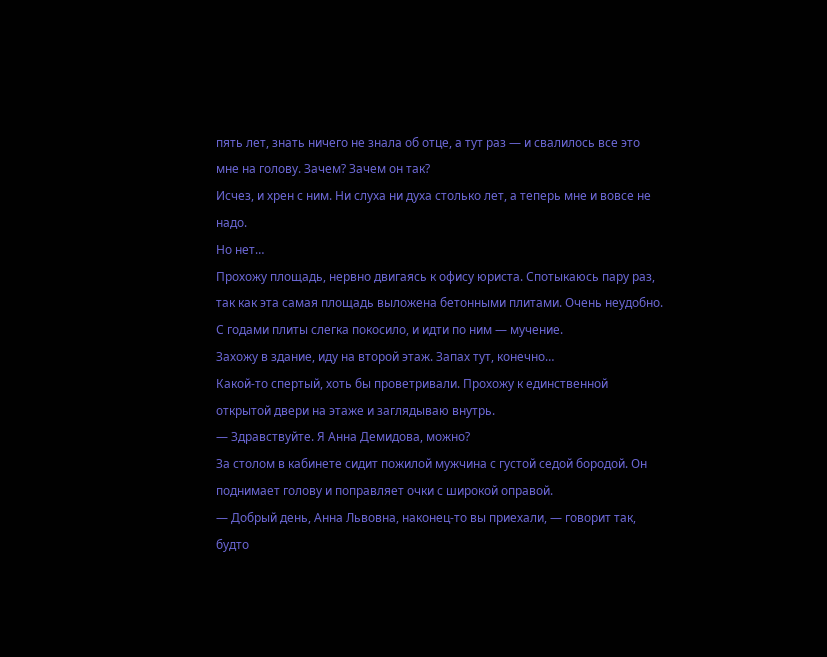пять лет, знать ничего не знала об отце, а тут раз — и свалилось все это мне на голову. Зачем? Зачем он так?
Исчез, и хрен с ним. Ни слуха ни духа столько лет, а теперь мне и вовсе не надо.
Но нет…
Прохожу площадь, нервно двигаясь к офису юриста. Спотыкаюсь пару раз, так как эта самая площадь выложена бетонными плитами. Очень неудобно. С годами плиты слегка покосило, и идти по ним — мучение.
Захожу в здание, иду на второй этаж. Запах тут, конечно…
Какой-то спертый, хоть бы проветривали. Прохожу к единственной открытой двери на этаже и заглядываю внутрь.
— Здравствуйте. Я Анна Демидова, можно?
За столом в кабинете сидит пожилой мужчина с густой седой бородой. Он поднимает голову и поправляет очки с широкой оправой.
— Добрый день, Анна Львовна, наконец-то вы приехали, — говорит так, будто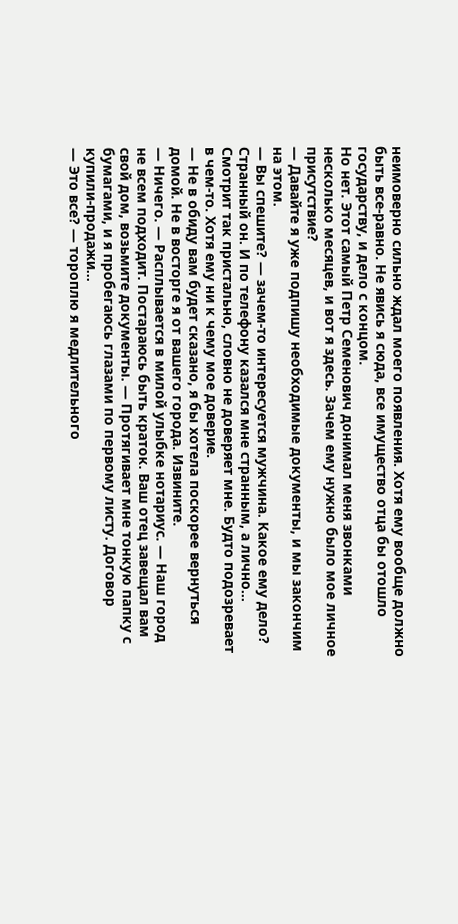неимоверно сильно ждал моего появления. Хотя ему вообще должно быть все-равно. Не явись я сюда, все имущество отца бы отошло государству, и дело с концом.
Но нет. Этот самый Петр Семенович донимал меня звонками несколько месяцев, и вот я здесь. Зачем ему нужно было мое личное присутствие?
— Давайте я уже подпишу необходимые документы, и мы закончим на этом.
— Вы спешите? — зачем-то интересуется мужчина. Какое ему дело?
Странный он. И по телефону казался мне странным, а лично…
Смотрит так пристально, словно не доверяет мне. Будто подозревает в чем-то. Хотя ему ни к чему мое доверие.
— Не в обиду вам будет сказано, я бы хотела поскорее вернуться домой. Не в восторге я от вашего города. Извините.
— Ничего. — Расплывается в милой улыбке нотариус. — Наш город не всем подходит. Постараюсь быть краток. Ваш отец завещал вам свой дом, возьмите документы. — Протягивает мне тонкую папку с бумагами, и я пробегаюсь глазами по первому листу. Договор купили-продажи…
— Это все? — тороплю я медлительного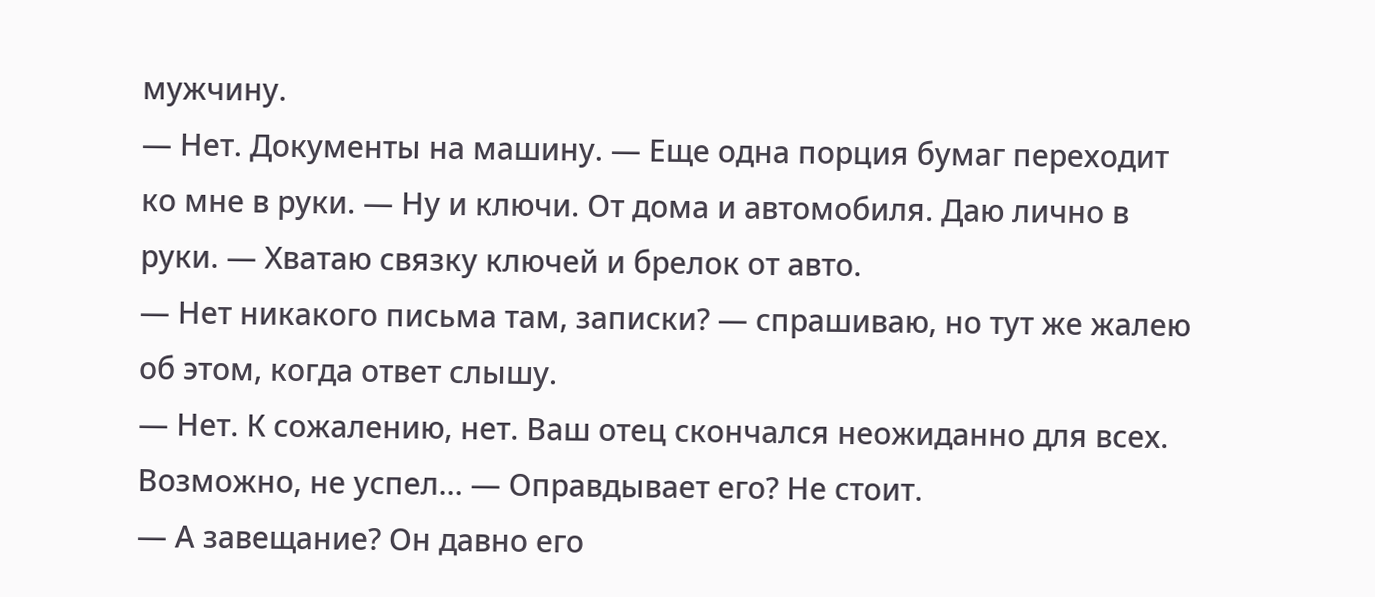мужчину.
— Нет. Документы на машину. — Еще одна порция бумаг переходит ко мне в руки. — Ну и ключи. От дома и автомобиля. Даю лично в руки. — Хватаю связку ключей и брелок от авто.
— Нет никакого письма там, записки? — спрашиваю, но тут же жалею об этом, когда ответ слышу.
— Нет. К сожалению, нет. Ваш отец скончался неожиданно для всех. Возможно, не успел… — Оправдывает его? Не стоит.
— А завещание? Он давно его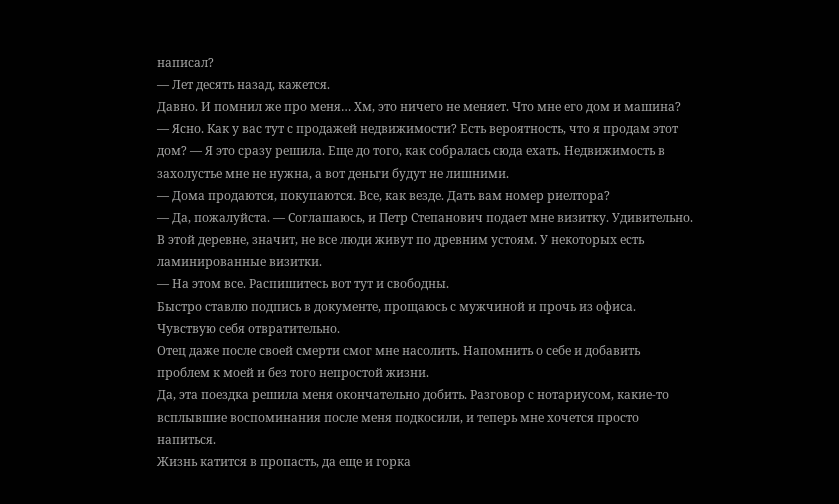написал?
— Лет десять назад, кажется.
Давно. И помнил же про меня… Хм, это ничего не меняет. Что мне его дом и машина?
— Ясно. Как у вас тут с продажей недвижимости? Есть вероятность, что я продам этот дом? — Я это сразу решила. Еще до того, как собралась сюда ехать. Недвижимость в захолустье мне не нужна, а вот деньги будут не лишними.
— Дома продаются, покупаются. Все, как везде. Дать вам номер риелтора?
— Да, пожалуйста. — Соглашаюсь, и Петр Степанович подает мне визитку. Удивительно. В этой деревне, значит, не все люди живут по древним устоям. У некоторых есть ламинированные визитки.
— На этом все. Распишитесь вот тут и свободны.
Быстро ставлю подпись в документе, прощаюсь с мужчиной и прочь из офиса. Чувствую себя отвратительно.
Отец даже после своей смерти смог мне насолить. Напомнить о себе и добавить проблем к моей и без того непростой жизни.
Да, эта поездка решила меня окончательно добить. Разговор с нотариусом, какие-то всплывшие воспоминания после меня подкосили, и теперь мне хочется просто напиться.
Жизнь катится в пропасть, да еще и горка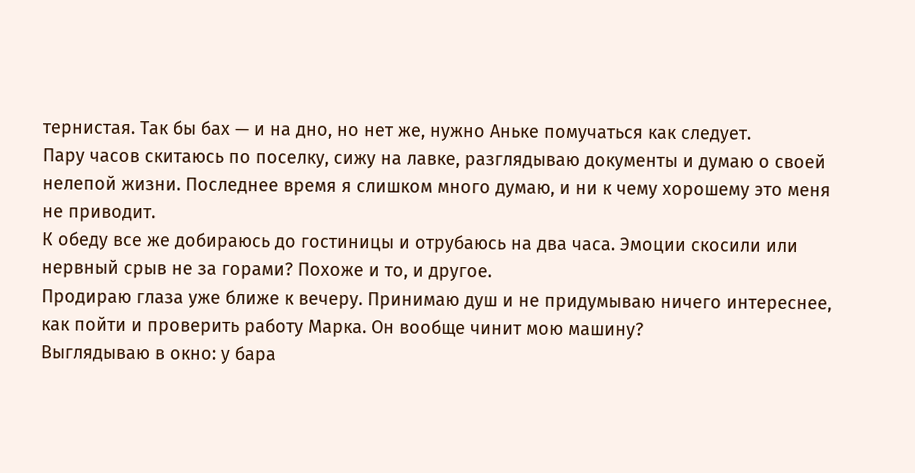тернистая. Так бы бах — и на дно, но нет же, нужно Аньке помучаться как следует.
Пару часов скитаюсь по поселку, сижу на лавке, разглядываю документы и думаю о своей нелепой жизни. Последнее время я слишком много думаю, и ни к чему хорошему это меня не приводит.
К обеду все же добираюсь до гостиницы и отрубаюсь на два часа. Эмоции скосили или нервный срыв не за горами? Похоже и то, и другое.
Продираю глаза уже ближе к вечеру. Принимаю душ и не придумываю ничего интереснее, как пойти и проверить работу Марка. Он вообще чинит мою машину?
Выглядываю в окно: у бара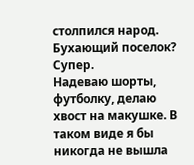столпился народ. Бухающий поселок? Супер.
Надеваю шорты, футболку, делаю хвост на макушке. В таком виде я бы никогда не вышла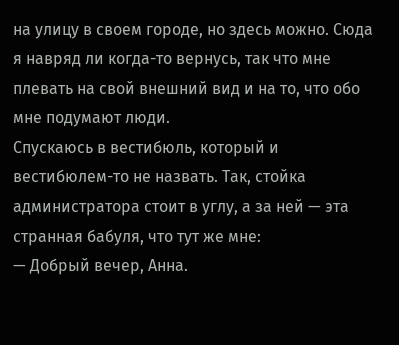на улицу в своем городе, но здесь можно. Сюда я навряд ли когда-то вернусь, так что мне плевать на свой внешний вид и на то, что обо мне подумают люди.
Спускаюсь в вестибюль, который и вестибюлем-то не назвать. Так, стойка администратора стоит в углу, а за ней — эта странная бабуля, что тут же мне:
— Добрый вечер, Анна.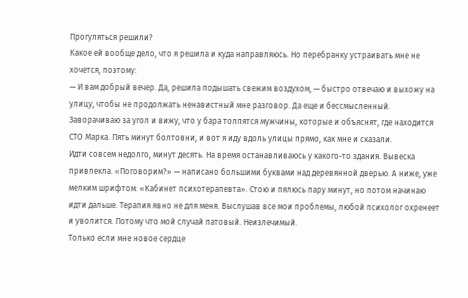Прогуляться решили?
Какое ей вообще дело, что я решила и куда направляюсь. Но перебранку устраивать мне не хочется, поэтому:
— И вам добрый вечер. Да, решила подышать свежим воздухом, — быстро отвечаю и выхожу на улицу, чтобы не продолжать ненавистный мне разговор. Да еще и бессмысленный.
Заворачиваю за угол и вижу, что у бара толпятся мужчины, которые и объяснят, где находится СТО Марка. Пять минут болтовни, и вот я иду вдоль улицы прямо, как мне и сказали.
Идти совсем недолго, минут десять. На время останавливаюсь у какого-то здания. Вывеска привлекла. «Поговорим?» — написано большими буквами над деревянной дверью. А ниже, уже мелким шрифтом: «Кабинет психотерапевта». Стою и пялюсь пару минут, но потом начинаю идти дальше. Терапия явно не для меня. Выслушав все мои проблемы, любой психолог охренеет и уволится. Потому что мой случай патовый. Неизлечимый.
Только если мне новое сердце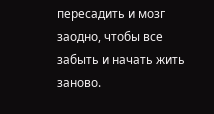пересадить и мозг заодно, чтобы все забыть и начать жить заново.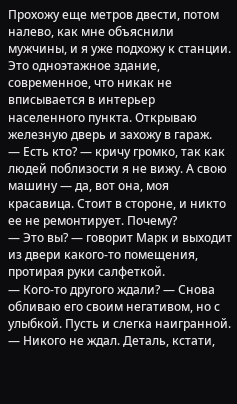Прохожу еще метров двести, потом налево, как мне объяснили мужчины, и я уже подхожу к станции. Это одноэтажное здание, современное, что никак не вписывается в интерьер населенного пункта. Открываю железную дверь и захожу в гараж.
— Есть кто? — кричу громко, так как людей поблизости я не вижу. А свою машину — да, вот она, моя красавица. Стоит в стороне, и никто ее не ремонтирует. Почему?
— Это вы? — говорит Марк и выходит из двери какого-то помещения, протирая руки салфеткой.
— Кого-то другого ждали? — Снова обливаю его своим негативом, но с улыбкой. Пусть и слегка наигранной.
— Никого не ждал. Деталь, кстати,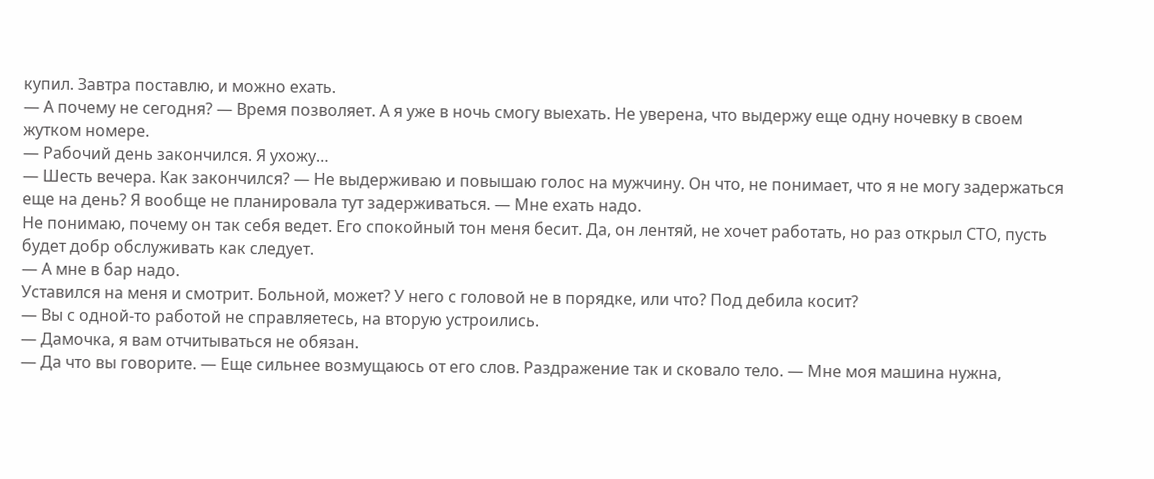купил. Завтра поставлю, и можно ехать.
— А почему не сегодня? — Время позволяет. А я уже в ночь смогу выехать. Не уверена, что выдержу еще одну ночевку в своем жутком номере.
— Рабочий день закончился. Я ухожу…
— Шесть вечера. Как закончился? — Не выдерживаю и повышаю голос на мужчину. Он что, не понимает, что я не могу задержаться еще на день? Я вообще не планировала тут задерживаться. — Мне ехать надо.
Не понимаю, почему он так себя ведет. Его спокойный тон меня бесит. Да, он лентяй, не хочет работать, но раз открыл СТО, пусть будет добр обслуживать как следует.
— А мне в бар надо.
Уставился на меня и смотрит. Больной, может? У него с головой не в порядке, или что? Под дебила косит?
— Вы с одной-то работой не справляетесь, на вторую устроились.
— Дамочка, я вам отчитываться не обязан.
— Да что вы говорите. — Еще сильнее возмущаюсь от его слов. Раздражение так и сковало тело. — Мне моя машина нужна,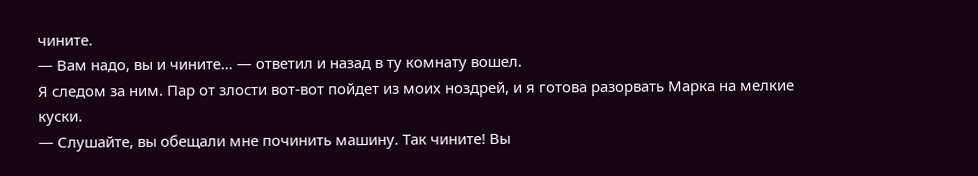чините.
— Вам надо, вы и чините… — ответил и назад в ту комнату вошел.
Я следом за ним. Пар от злости вот-вот пойдет из моих ноздрей, и я готова разорвать Марка на мелкие куски.
— Слушайте, вы обещали мне починить машину. Так чините! Вы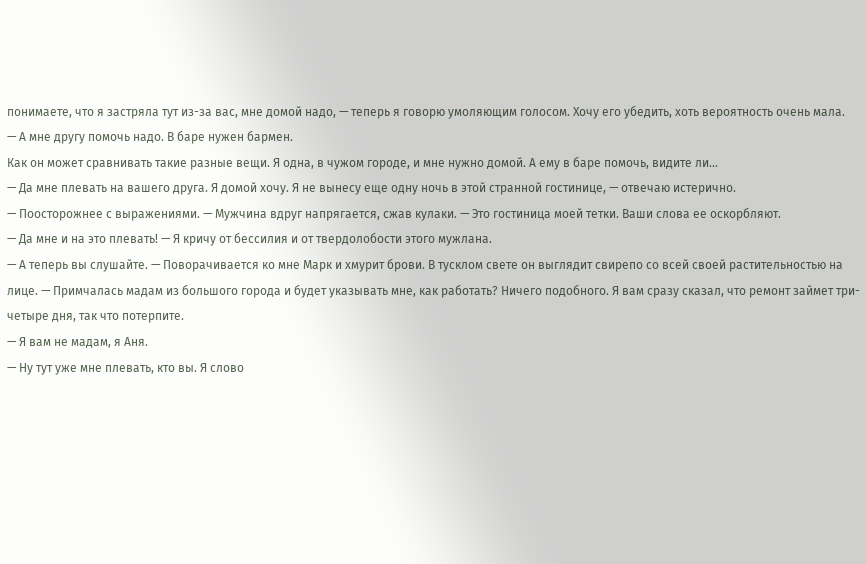понимаете, что я застряла тут из-за вас, мне домой надо, — теперь я говорю умоляющим голосом. Хочу его убедить, хоть вероятность очень мала.
— А мне другу помочь надо. В баре нужен бармен.
Как он может сравнивать такие разные вещи. Я одна, в чужом городе, и мне нужно домой. А ему в баре помочь, видите ли…
— Да мне плевать на вашего друга. Я домой хочу. Я не вынесу еще одну ночь в этой странной гостинице, — отвечаю истерично.
— Поосторожнее с выражениями. — Мужчина вдруг напрягается, сжав кулаки. — Это гостиница моей тетки. Ваши слова ее оскорбляют.
— Да мне и на это плевать! — Я кричу от бессилия и от твердолобости этого мужлана.
— А теперь вы слушайте. — Поворачивается ко мне Марк и хмурит брови. В тусклом свете он выглядит свирепо со всей своей растительностью на лице. — Примчалась мадам из большого города и будет указывать мне, как работать? Ничего подобного. Я вам сразу сказал, что ремонт займет три-четыре дня, так что потерпите.
— Я вам не мадам, я Аня.
— Ну тут уже мне плевать, кто вы. Я слово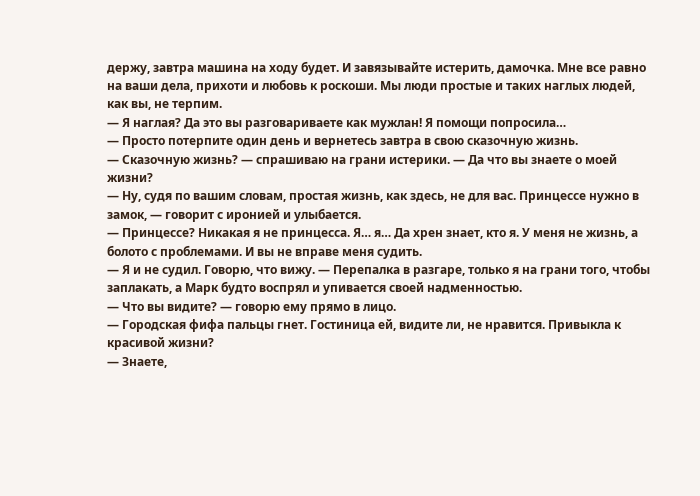держу, завтра машина на ходу будет. И завязывайте истерить, дамочка. Мне все равно на ваши дела, прихоти и любовь к роскоши. Мы люди простые и таких наглых людей, как вы, не терпим.
— Я наглая? Да это вы разговариваете как мужлан! Я помощи попросила…
— Просто потерпите один день и вернетесь завтра в свою сказочную жизнь.
— Сказочную жизнь? — спрашиваю на грани истерики. — Да что вы знаете о моей жизни?
— Ну, судя по вашим словам, простая жизнь, как здесь, не для вас. Принцессе нужно в замок, — говорит с иронией и улыбается.
— Принцессе? Никакая я не принцесса. Я… я… Да хрен знает, кто я. У меня не жизнь, а болото с проблемами. И вы не вправе меня судить.
— Я и не судил. Говорю, что вижу. — Перепалка в разгаре, только я на грани того, чтобы заплакать, а Марк будто воспрял и упивается своей надменностью.
— Что вы видите? — говорю ему прямо в лицо.
— Городская фифа пальцы гнет. Гостиница ей, видите ли, не нравится. Привыкла к красивой жизни?
— Знаете,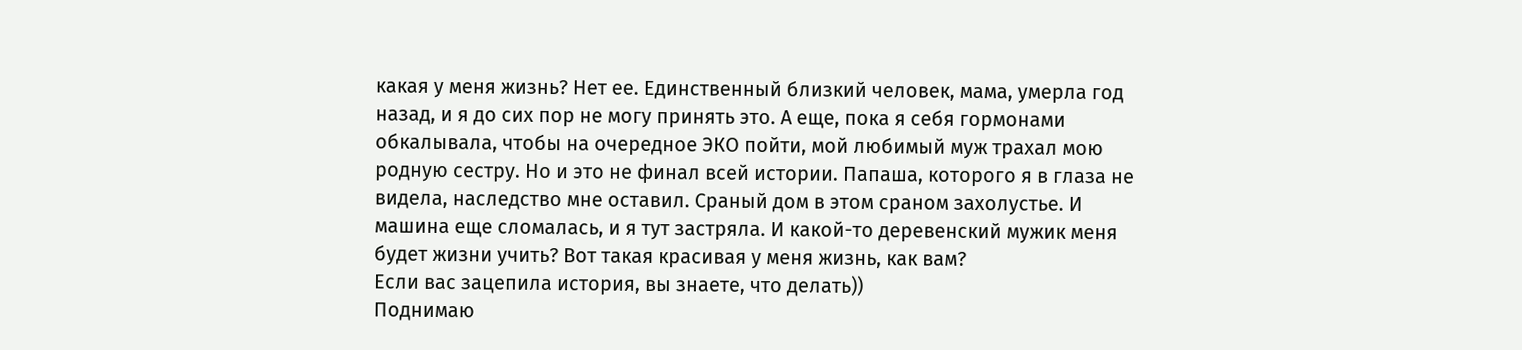какая у меня жизнь? Нет ее. Единственный близкий человек, мама, умерла год назад, и я до сих пор не могу принять это. А еще, пока я себя гормонами обкалывала, чтобы на очередное ЭКО пойти, мой любимый муж трахал мою родную сестру. Но и это не финал всей истории. Папаша, которого я в глаза не видела, наследство мне оставил. Сраный дом в этом сраном захолустье. И машина еще сломалась, и я тут застряла. И какой-то деревенский мужик меня будет жизни учить? Вот такая красивая у меня жизнь, как вам?
Если вас зацепила история, вы знаете, что делать))
Поднимаю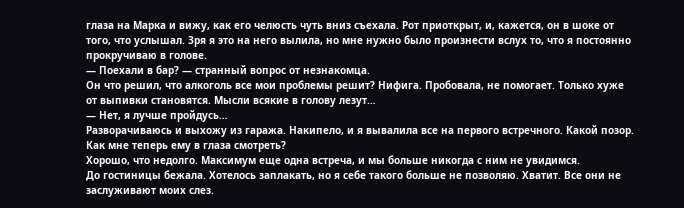глаза на Марка и вижу, как его челюсть чуть вниз съехала. Рот приоткрыт, и, кажется, он в шоке от того, что услышал. Зря я это на него вылила, но мне нужно было произнести вслух то, что я постоянно прокручиваю в голове.
— Поехали в бар? — странный вопрос от незнакомца.
Он что решил, что алкоголь все мои проблемы решит? Нифига. Пробовала, не помогает. Только хуже от выпивки становятся. Мысли всякие в голову лезут…
— Нет, я лучше пройдусь…
Разворачиваюсь и выхожу из гаража. Накипело, и я вывалила все на первого встречного. Какой позор.
Как мне теперь ему в глаза смотреть?
Хорошо, что недолго. Максимум еще одна встреча, и мы больше никогда с ним не увидимся.
До гостиницы бежала. Хотелось заплакать, но я себе такого больше не позволяю. Хватит. Все они не заслуживают моих слез.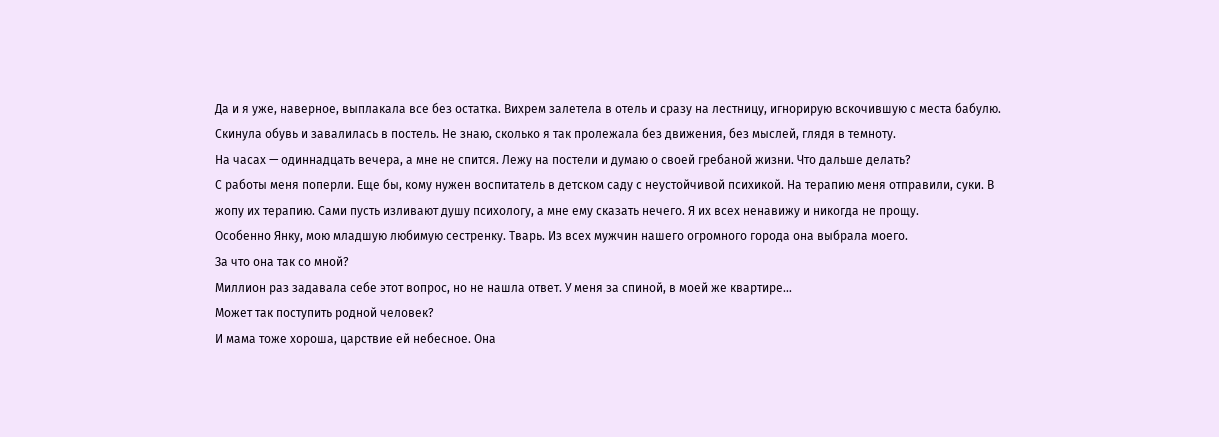Да и я уже, наверное, выплакала все без остатка. Вихрем залетела в отель и сразу на лестницу, игнорирую вскочившую с места бабулю. Скинула обувь и завалилась в постель. Не знаю, сколько я так пролежала без движения, без мыслей, глядя в темноту.
На часах — одиннадцать вечера, а мне не спится. Лежу на постели и думаю о своей гребаной жизни. Что дальше делать?
С работы меня поперли. Еще бы, кому нужен воспитатель в детском саду с неустойчивой психикой. На терапию меня отправили, суки. В жопу их терапию. Сами пусть изливают душу психологу, а мне ему сказать нечего. Я их всех ненавижу и никогда не прощу.
Особенно Янку, мою младшую любимую сестренку. Тварь. Из всех мужчин нашего огромного города она выбрала моего.
За что она так со мной?
Миллион раз задавала себе этот вопрос, но не нашла ответ. У меня за спиной, в моей же квартире…
Может так поступить родной человек?
И мама тоже хороша, царствие ей небесное. Она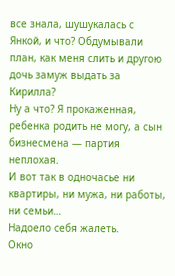все знала, шушукалась с Янкой, и что? Обдумывали план, как меня слить и другою дочь замуж выдать за Кирилла?
Ну а что? Я прокаженная, ребенка родить не могу, а сын бизнесмена — партия неплохая.
И вот так в одночасье ни квартиры, ни мужа, ни работы, ни семьи…
Надоело себя жалеть.
Окно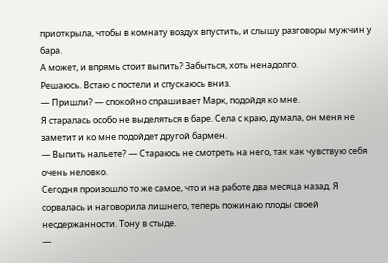приоткрыла, чтобы в комнату воздух впустить, и слышу разговоры мужчин у бара.
А может, и впрямь стоит выпить? Забыться, хоть ненадолго.
Решаюсь. Встаю с постели и спускаюсь вниз.
— Пришли? — спокойно спрашивает Марк, подойдя ко мне.
Я старалась особо не выделяться в баре. Села с краю, думала, он меня не заметит и ко мне подойдет другой бармен.
— Выпить нальете? — Стараюсь не смотреть на него, так как чувствую себя очень неловко.
Сегодня произошло то же самое, что и на работе два месяца назад. Я сорвалась и наговорила лишнего, теперь пожинаю плоды своей несдержанности. Тону в стыде.
—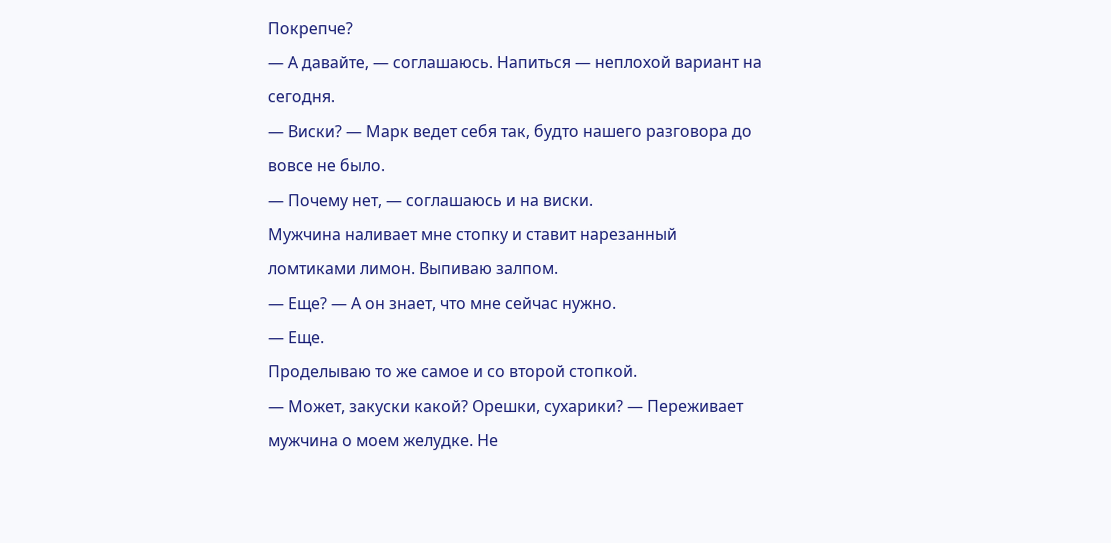Покрепче?
— А давайте, — соглашаюсь. Напиться — неплохой вариант на сегодня.
— Виски? — Марк ведет себя так, будто нашего разговора до вовсе не было.
— Почему нет, — соглашаюсь и на виски.
Мужчина наливает мне стопку и ставит нарезанный ломтиками лимон. Выпиваю залпом.
— Еще? — А он знает, что мне сейчас нужно.
— Еще.
Проделываю то же самое и со второй стопкой.
— Может, закуски какой? Орешки, сухарики? — Переживает мужчина о моем желудке. Не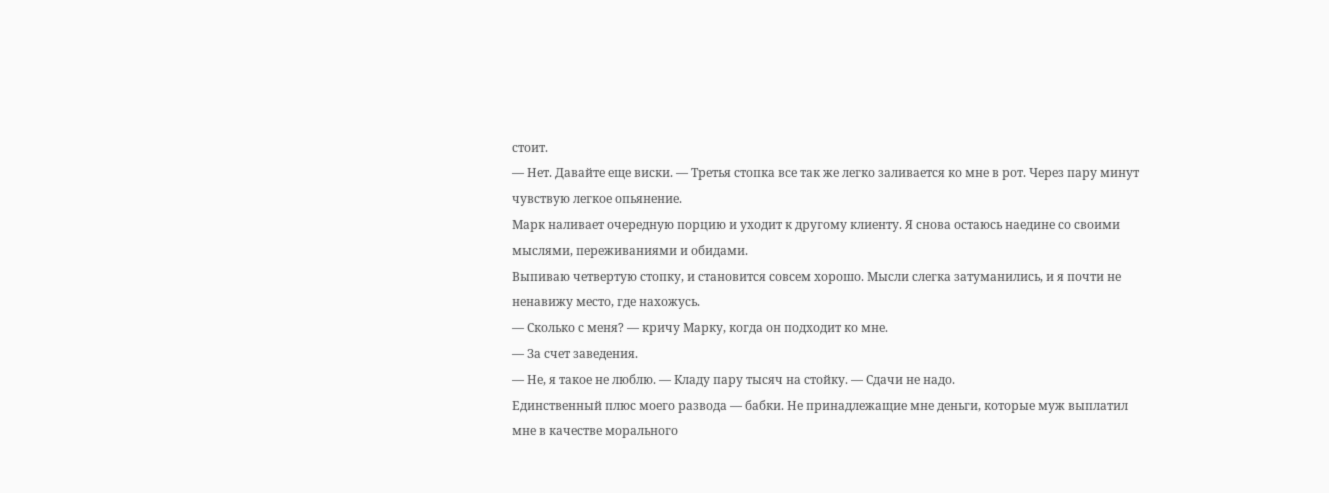стоит.
— Нет. Давайте еще виски. — Третья стопка все так же легко заливается ко мне в рот. Через пару минут чувствую легкое опьянение.
Марк наливает очередную порцию и уходит к другому клиенту. Я снова остаюсь наедине со своими мыслями, переживаниями и обидами.
Выпиваю четвертую стопку, и становится совсем хорошо. Мысли слегка затуманились, и я почти не ненавижу место, где нахожусь.
— Сколько с меня? — кричу Марку, когда он подходит ко мне.
— За счет заведения.
— Не, я такое не люблю. — Кладу пару тысяч на стойку. — Сдачи не надо.
Единственный плюс моего развода — бабки. Не принадлежащие мне деньги, которые муж выплатил мне в качестве морального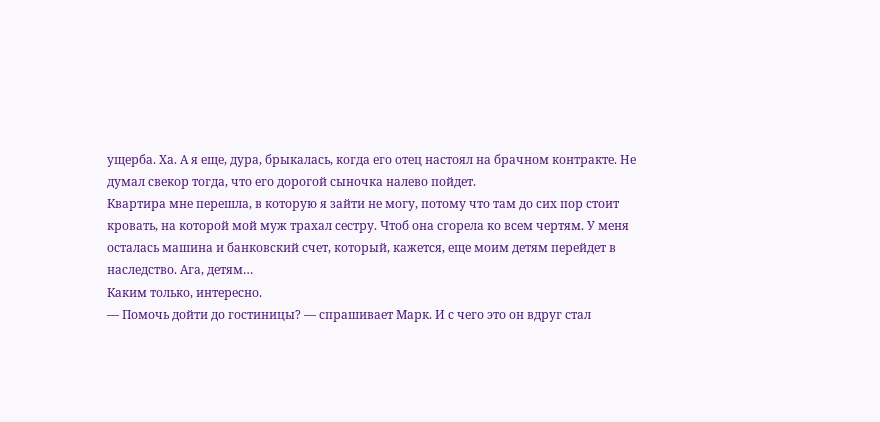ущерба. Ха. А я еще, дура, брыкалась, когда его отец настоял на брачном контракте. Не думал свекор тогда, что его дорогой сыночка налево пойдет.
Квартира мне перешла, в которую я зайти не могу, потому что там до сих пор стоит кровать, на которой мой муж трахал сестру. Чтоб она сгорела ко всем чертям. У меня осталась машина и банковский счет, который, кажется, еще моим детям перейдет в наследство. Ага, детям…
Каким только, интересно.
— Помочь дойти до гостиницы? — спрашивает Марк. И с чего это он вдруг стал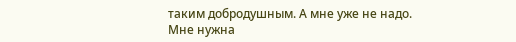таким добродушным. А мне уже не надо.
Мне нужна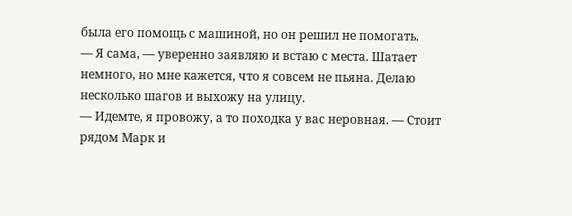была его помощь с машиной, но он решил не помогать.
— Я сама, — уверенно заявляю и встаю с места. Шатает немного, но мне кажется, что я совсем не пьяна. Делаю несколько шагов и выхожу на улицу.
— Идемте, я провожу, а то походка у вас неровная. — Стоит рядом Марк и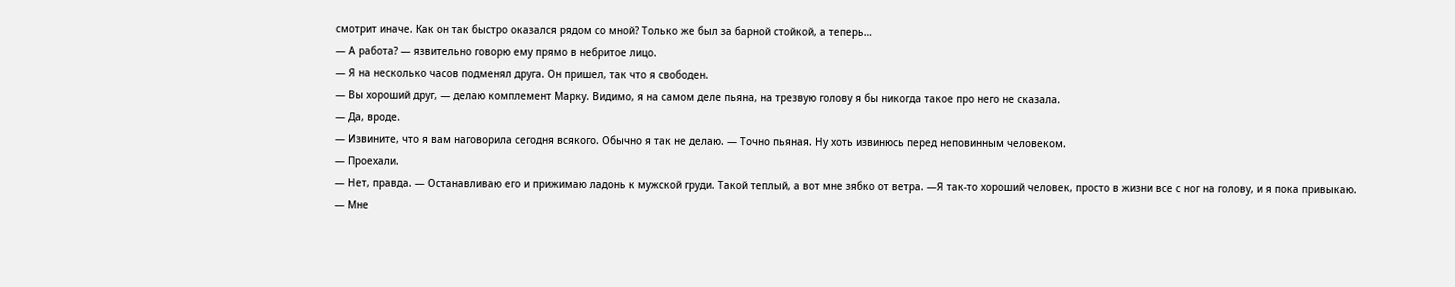смотрит иначе. Как он так быстро оказался рядом со мной? Только же был за барной стойкой, а теперь…
— А работа? — язвительно говорю ему прямо в небритое лицо.
— Я на несколько часов подменял друга. Он пришел, так что я свободен.
— Вы хороший друг, — делаю комплемент Марку. Видимо, я на самом деле пьяна, на трезвую голову я бы никогда такое про него не сказала.
— Да, вроде.
— Извините, что я вам наговорила сегодня всякого. Обычно я так не делаю. — Точно пьяная. Ну хоть извинюсь перед неповинным человеком.
— Проехали.
— Нет, правда. — Останавливаю его и прижимаю ладонь к мужской груди. Такой теплый, а вот мне зябко от ветра. —Я так-то хороший человек, просто в жизни все с ног на голову, и я пока привыкаю.
— Мне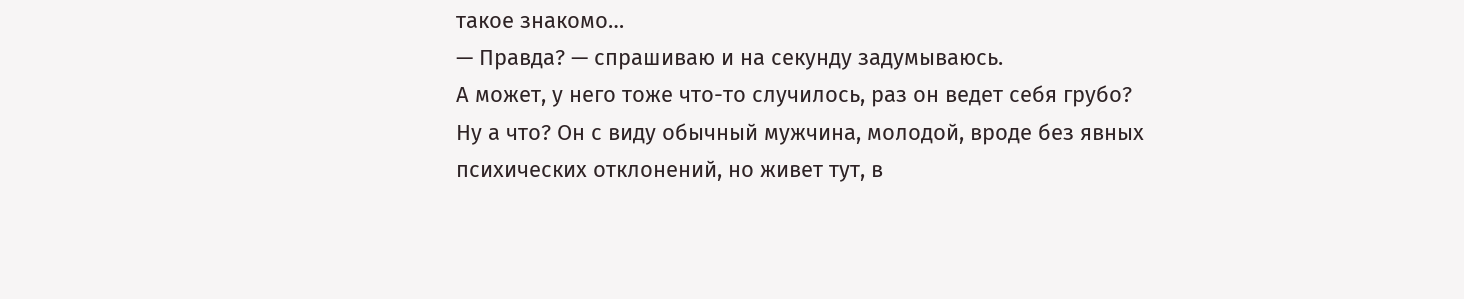такое знакомо…
— Правда? — спрашиваю и на секунду задумываюсь.
А может, у него тоже что-то случилось, раз он ведет себя грубо?
Ну а что? Он с виду обычный мужчина, молодой, вроде без явных психических отклонений, но живет тут, в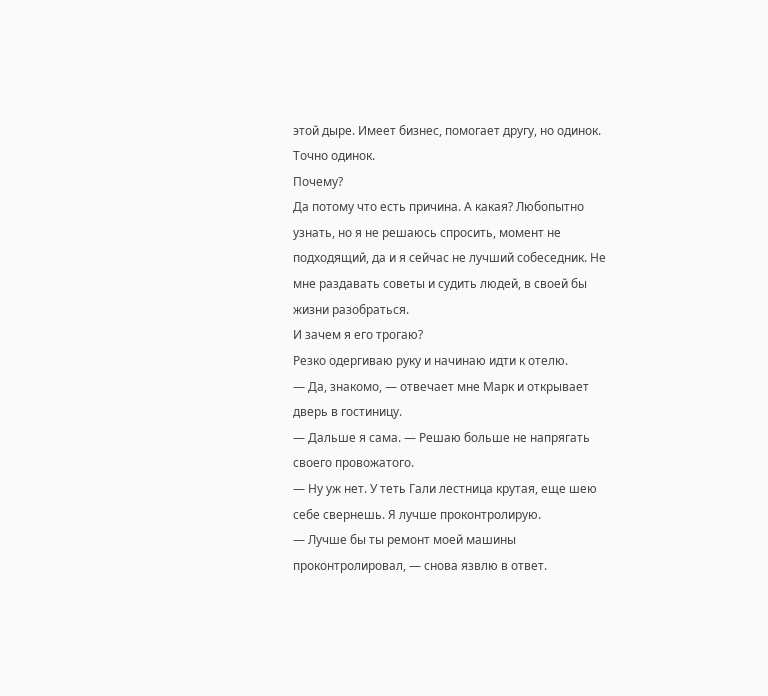этой дыре. Имеет бизнес, помогает другу, но одинок. Точно одинок.
Почему?
Да потому что есть причина. А какая? Любопытно узнать, но я не решаюсь спросить, момент не подходящий, да и я сейчас не лучший собеседник. Не мне раздавать советы и судить людей, в своей бы жизни разобраться.
И зачем я его трогаю?
Резко одергиваю руку и начинаю идти к отелю.
— Да, знакомо, — отвечает мне Марк и открывает дверь в гостиницу.
— Дальше я сама. — Решаю больше не напрягать своего провожатого.
— Ну уж нет. У теть Гали лестница крутая, еще шею себе свернешь. Я лучше проконтролирую.
— Лучше бы ты ремонт моей машины проконтролировал, — снова язвлю в ответ.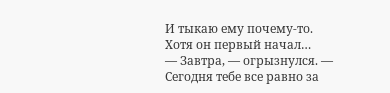И тыкаю ему почему-то. Хотя он первый начал…
— Завтра, — огрызнулся. — Сегодня тебе все равно за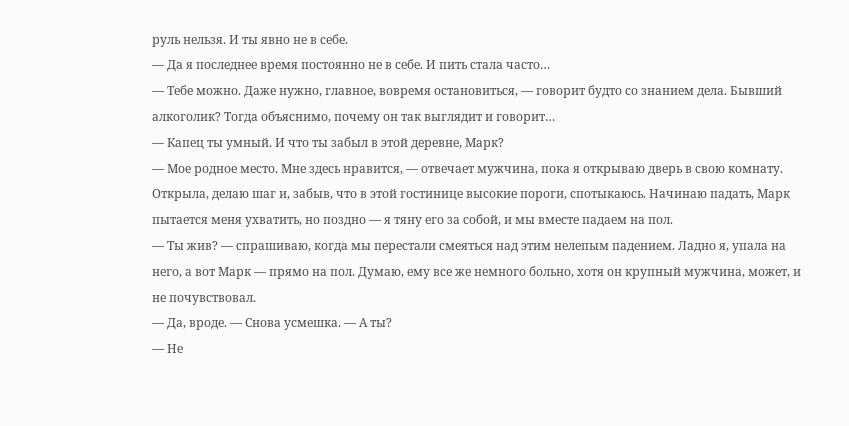руль нельзя. И ты явно не в себе.
— Да я последнее время постоянно не в себе. И пить стала часто…
— Тебе можно. Даже нужно, главное, вовремя остановиться, — говорит будто со знанием дела. Бывший алкоголик? Тогда объяснимо, почему он так выглядит и говорит…
— Капец ты умный. И что ты забыл в этой деревне, Марк?
— Мое родное место. Мне здесь нравится, — отвечает мужчина, пока я открываю дверь в свою комнату.
Открыла, делаю шаг и, забыв, что в этой гостинице высокие пороги, спотыкаюсь. Начинаю падать, Марк пытается меня ухватить, но поздно — я тяну его за собой, и мы вместе падаем на пол.
— Ты жив? — спрашиваю, когда мы перестали смеяться над этим нелепым падением. Ладно я, упала на него, а вот Марк — прямо на пол. Думаю, ему все же немного больно, хотя он крупный мужчина, может, и не почувствовал.
— Да, вроде. — Снова усмешка. — А ты?
— Не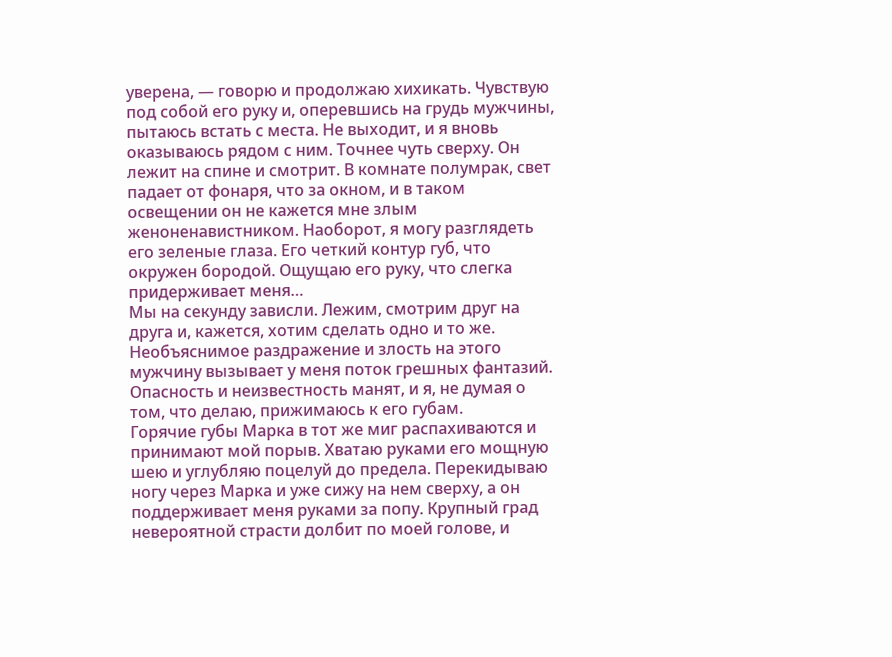уверена, — говорю и продолжаю хихикать. Чувствую под собой его руку и, оперевшись на грудь мужчины, пытаюсь встать с места. Не выходит, и я вновь оказываюсь рядом с ним. Точнее чуть сверху. Он лежит на спине и смотрит. В комнате полумрак, свет падает от фонаря, что за окном, и в таком освещении он не кажется мне злым женоненавистником. Наоборот, я могу разглядеть его зеленые глаза. Его четкий контур губ, что окружен бородой. Ощущаю его руку, что слегка придерживает меня…
Мы на секунду зависли. Лежим, смотрим друг на друга и, кажется, хотим сделать одно и то же.
Необъяснимое раздражение и злость на этого мужчину вызывает у меня поток грешных фантазий. Опасность и неизвестность манят, и я, не думая о том, что делаю, прижимаюсь к его губам.
Горячие губы Марка в тот же миг распахиваются и принимают мой порыв. Хватаю руками его мощную шею и углубляю поцелуй до предела. Перекидываю ногу через Марка и уже сижу на нем сверху, а он поддерживает меня руками за попу. Крупный град невероятной страсти долбит по моей голове, и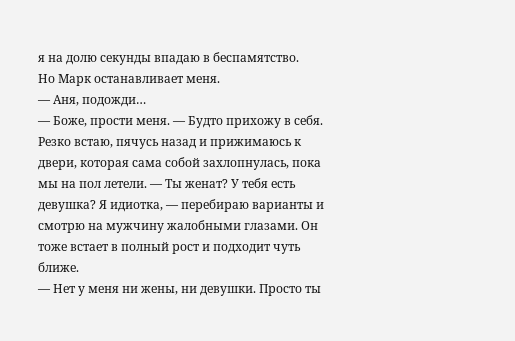я на долю секунды впадаю в беспамятство.
Но Марк останавливает меня.
— Аня, подожди…
— Боже, прости меня. — Будто прихожу в себя. Резко встаю, пячусь назад и прижимаюсь к двери, которая сама собой захлопнулась, пока мы на пол летели. — Ты женат? У тебя есть девушка? Я идиотка, — перебираю варианты и смотрю на мужчину жалобными глазами. Он тоже встает в полный рост и подходит чуть ближе.
— Нет у меня ни жены, ни девушки. Просто ты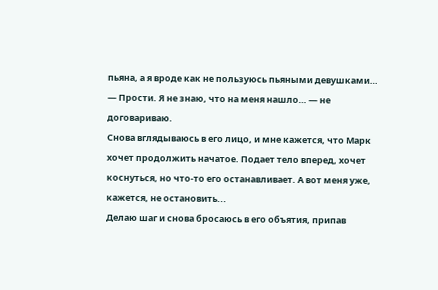пьяна, а я вроде как не пользуюсь пьяными девушками…
— Прости. Я не знаю, что на меня нашло… — не договариваю.
Снова вглядываюсь в его лицо, и мне кажется, что Марк хочет продолжить начатое. Подает тело вперед, хочет коснуться, но что-то его останавливает. А вот меня уже, кажется, не остановить...
Делаю шаг и снова бросаюсь в его объятия, припав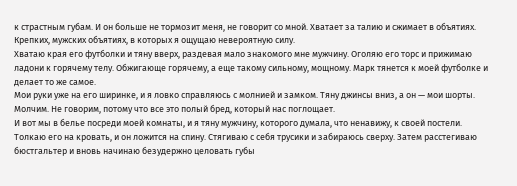к страстным губам. И он больше не тормозит меня, не говорит со мной. Хватает за талию и сжимает в объятиях. Крепких, мужских объятиях, в которых я ощущаю невероятную силу.
Хватаю края его футболки и тяну вверх, раздевая мало знакомого мне мужчину. Оголяю его торс и прижимаю ладони к горячему телу. Обжигающе горячему, а еще такому сильному, мощному. Марк тянется к моей футболке и делает то же самое.
Мои руки уже на его ширинке, и я ловко справляюсь с молнией и замком. Тяну джинсы вниз, а он — мои шорты. Молчим. Не говорим, потому что все это полый бред, который нас поглощает.
И вот мы в белье посреди моей комнаты, и я тяну мужчину, которого думала, что ненавижу, к своей постели. Толкаю его на кровать, и он ложится на спину. Стягиваю с себя трусики и забираюсь сверху. Затем расстегиваю бюстгальтер и вновь начинаю безудержно целовать губы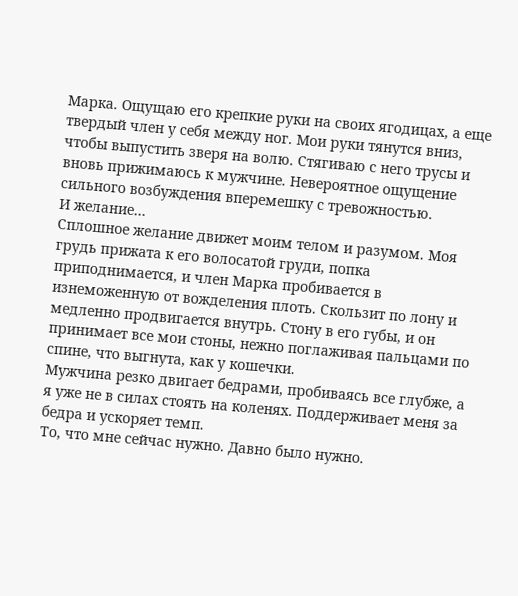Марка. Ощущаю его крепкие руки на своих ягодицах, а еще твердый член у себя между ног. Мои руки тянутся вниз, чтобы выпустить зверя на волю. Стягиваю с него трусы и вновь прижимаюсь к мужчине. Невероятное ощущение сильного возбуждения вперемешку с тревожностью.
И желание…
Сплошное желание движет моим телом и разумом. Моя грудь прижата к его волосатой груди, попка приподнимается, и член Марка пробивается в изнеможенную от вожделения плоть. Скользит по лону и медленно продвигается внутрь. Стону в его губы, и он принимает все мои стоны, нежно поглаживая пальцами по спине, что выгнута, как у кошечки.
Мужчина резко двигает бедрами, пробиваясь все глубже, а я уже не в силах стоять на коленях. Поддерживает меня за бедра и ускоряет темп.
То, что мне сейчас нужно. Давно было нужно.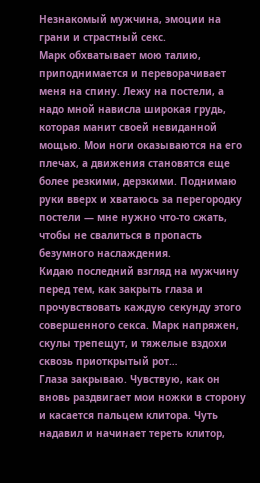Незнакомый мужчина, эмоции на грани и страстный секс.
Марк обхватывает мою талию, приподнимается и переворачивает меня на спину. Лежу на постели, а надо мной нависла широкая грудь, которая манит своей невиданной мощью. Мои ноги оказываются на его плечах, а движения становятся еще более резкими, дерзкими. Поднимаю руки вверх и хватаюсь за перегородку постели — мне нужно что-то сжать, чтобы не свалиться в пропасть безумного наслаждения.
Кидаю последний взгляд на мужчину перед тем, как закрыть глаза и прочувствовать каждую секунду этого совершенного секса. Марк напряжен, скулы трепещут, и тяжелые вздохи сквозь приоткрытый рот…
Глаза закрываю. Чувствую, как он вновь раздвигает мои ножки в сторону и касается пальцем клитора. Чуть надавил и начинает тереть клитор,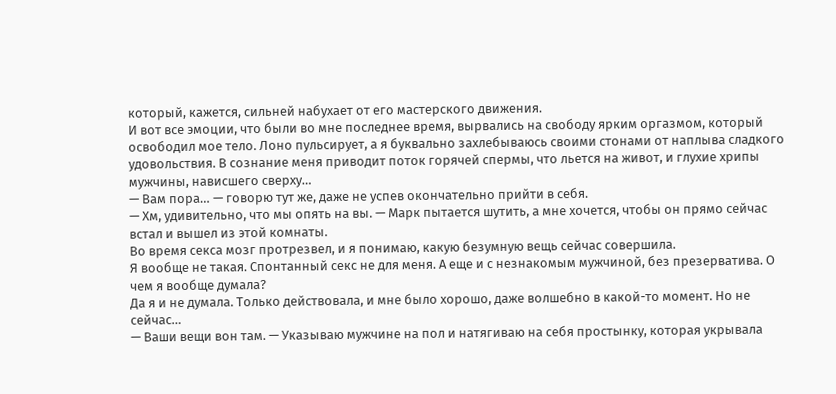который, кажется, сильней набухает от его мастерского движения.
И вот все эмоции, что были во мне последнее время, вырвались на свободу ярким оргазмом, который освободил мое тело. Лоно пульсирует, а я буквально захлебываюсь своими стонами от наплыва сладкого удовольствия. В сознание меня приводит поток горячей спермы, что льется на живот, и глухие хрипы мужчины, нависшего сверху…
— Вам пора… — говорю тут же, даже не успев окончательно прийти в себя.
— Хм, удивительно, что мы опять на вы. — Марк пытается шутить, а мне хочется, чтобы он прямо сейчас встал и вышел из этой комнаты.
Во время секса мозг протрезвел, и я понимаю, какую безумную вещь сейчас совершила.
Я вообще не такая. Спонтанный секс не для меня. А еще и с незнакомым мужчиной, без презерватива. О чем я вообще думала?
Да я и не думала. Только действовала, и мне было хорошо, даже волшебно в какой-то момент. Но не сейчас…
— Ваши вещи вон там. — Указываю мужчине на пол и натягиваю на себя простынку, которая укрывала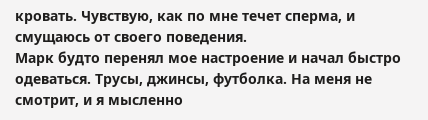кровать. Чувствую, как по мне течет сперма, и смущаюсь от своего поведения.
Марк будто перенял мое настроение и начал быстро одеваться. Трусы, джинсы, футболка. На меня не смотрит, и я мысленно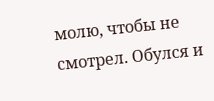молю, чтобы не смотрел. Обулся и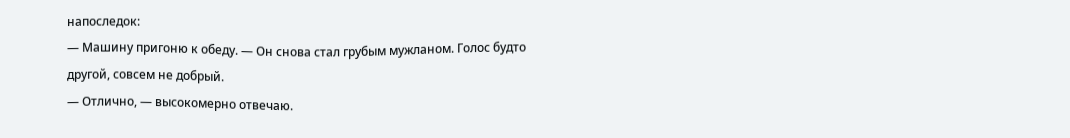напоследок:
— Машину пригоню к обеду. — Он снова стал грубым мужланом. Голос будто другой, совсем не добрый.
— Отлично, — высокомерно отвечаю.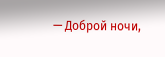— Доброй ночи,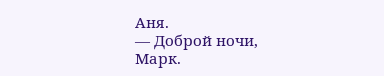Аня.
— Доброй ночи, Марк.